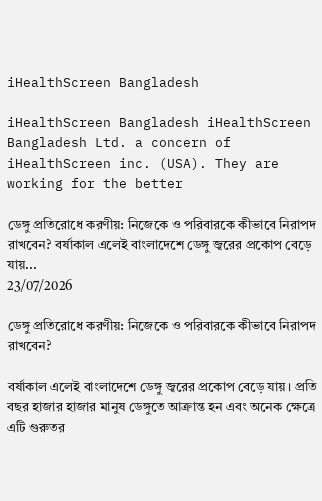iHealthScreen Bangladesh

iHealthScreen Bangladesh iHealthScreen Bangladesh Ltd. a concern of iHealthScreen inc. (USA). They are working for the better

ডেঙ্গু প্রতিরোধে করণীয়: নিজেকে ও পরিবারকে কীভাবে নিরাপদ রাখবেন? বর্ষাকাল এলেই বাংলাদেশে ডেঙ্গু জ্বরের প্রকোপ বেড়ে যায়...
23/07/2026

ডেঙ্গু প্রতিরোধে করণীয়: নিজেকে ও পরিবারকে কীভাবে নিরাপদ রাখবেন?

বর্ষাকাল এলেই বাংলাদেশে ডেঙ্গু জ্বরের প্রকোপ বেড়ে যায়। প্রতি বছর হাজার হাজার মানুষ ডেঙ্গুতে আক্রান্ত হন এবং অনেক ক্ষেত্রে এটি গুরুতর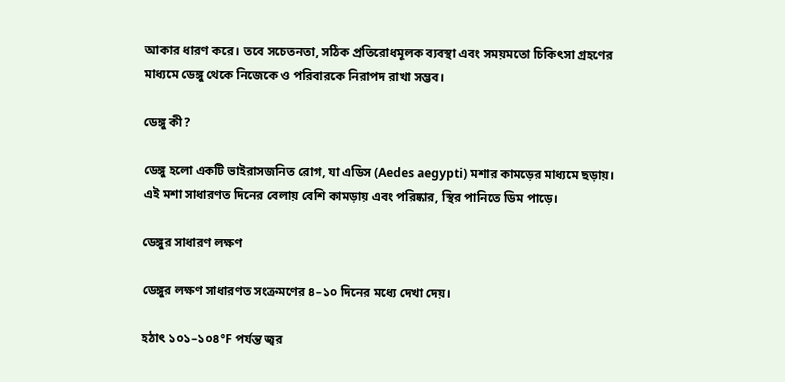আকার ধারণ করে। তবে সচেতনতা, সঠিক প্রতিরোধমূলক ব্যবস্থা এবং সময়মতো চিকিৎসা গ্রহণের মাধ্যমে ডেঙ্গু থেকে নিজেকে ও পরিবারকে নিরাপদ রাখা সম্ভব।

ডেঙ্গু কী?

ডেঙ্গু হলো একটি ভাইরাসজনিত রোগ, যা এডিস (Aedes aegypti) মশার কামড়ের মাধ্যমে ছড়ায়। এই মশা সাধারণত দিনের বেলায় বেশি কামড়ায় এবং পরিষ্কার, স্থির পানিতে ডিম পাড়ে।

ডেঙ্গুর সাধারণ লক্ষণ

ডেঙ্গুর লক্ষণ সাধারণত সংক্রমণের ৪–১০ দিনের মধ্যে দেখা দেয়।

হঠাৎ ১০১–১০৪°F পর্যন্ত জ্বর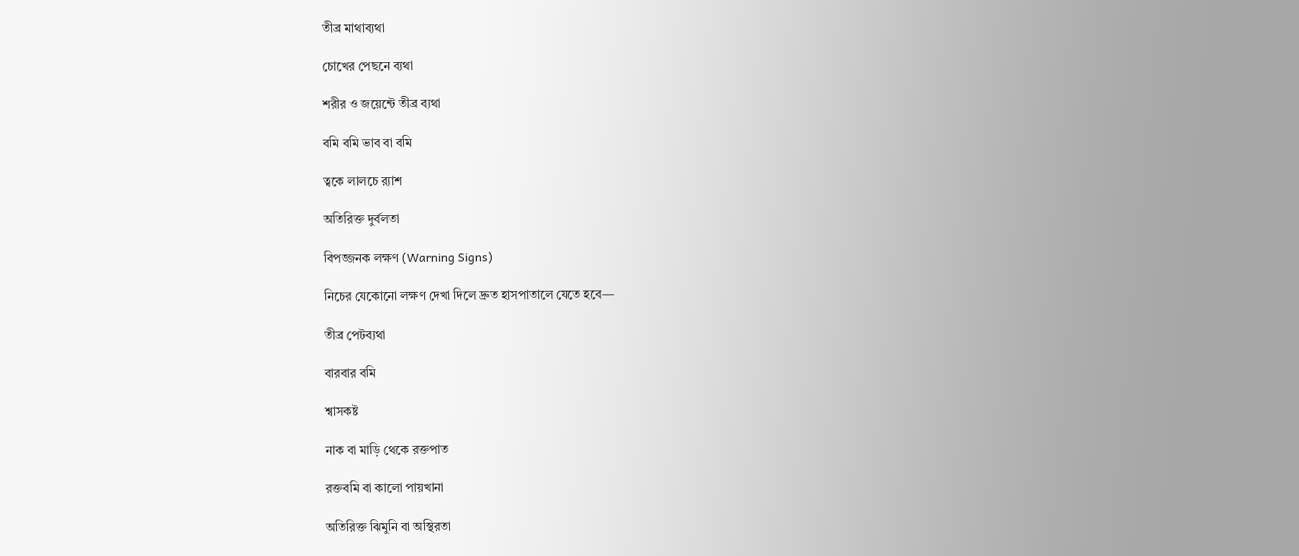তীব্র মাথাব্যথা

চোখের পেছনে ব্যথা

শরীর ও জয়েন্টে তীব্র ব্যথা

বমি বমি ভাব বা বমি

ত্বকে লালচে র‍্যাশ

অতিরিক্ত দুর্বলতা

বিপজ্জনক লক্ষণ (Warning Signs)

নিচের যেকোনো লক্ষণ দেখা দিলে দ্রুত হাসপাতালে যেতে হবে—

তীব্র পেটব্যথা

বারবার বমি

শ্বাসকষ্ট

নাক বা মাড়ি থেকে রক্তপাত

রক্তবমি বা কালো পায়খানা

অতিরিক্ত ঝিমুনি বা অস্থিরতা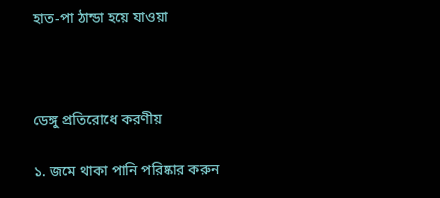হাত-পা ঠান্ডা হয়ে যাওয়া



ডেঙ্গু প্রতিরোধে করণীয়

১. জমে থাকা পানি পরিষ্কার করুন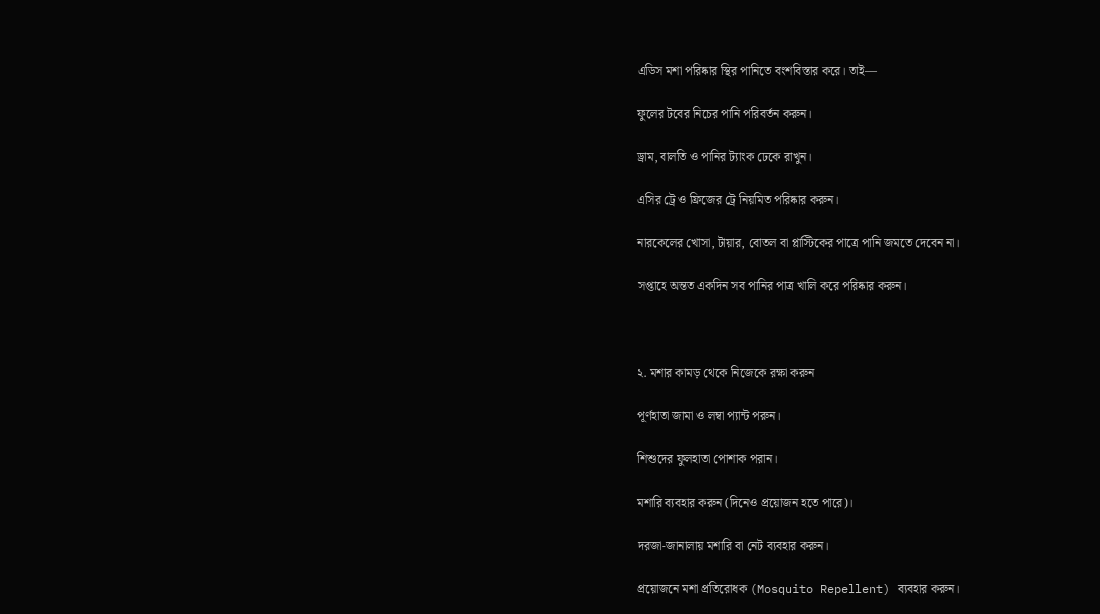এডিস মশা পরিষ্কার স্থির পানিতে বংশবিস্তার করে। তাই—

ফুলের টবের নিচের পানি পরিবর্তন করুন।

ড্রাম, বালতি ও পানির ট্যাংক ঢেকে রাখুন।

এসির ট্রে ও ফ্রিজের ট্রে নিয়মিত পরিষ্কার করুন।

নারকেলের খোসা, টায়ার, বোতল বা প্লাস্টিকের পাত্রে পানি জমতে দেবেন না।

সপ্তাহে অন্তত একদিন সব পানির পাত্র খালি করে পরিষ্কার করুন।



২. মশার কামড় থেকে নিজেকে রক্ষা করুন

পূর্ণহাতা জামা ও লম্বা প্যান্ট পরুন।

শিশুদের ফুলহাতা পোশাক পরান।

মশারি ব্যবহার করুন (দিনেও প্রয়োজন হতে পারে)।

দরজা-জানালায় মশারি বা নেট ব্যবহার করুন।

প্রয়োজনে মশা প্রতিরোধক (Mosquito Repellent) ব্যবহার করুন।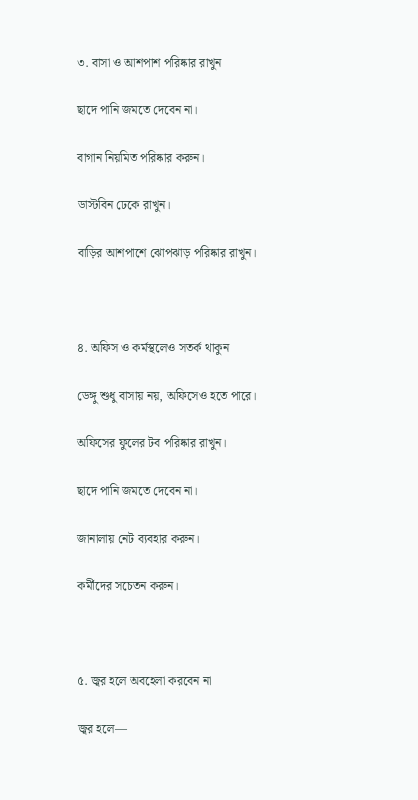৩. বাসা ও আশপাশ পরিষ্কার রাখুন

ছাদে পানি জমতে দেবেন না।

বাগান নিয়মিত পরিষ্কার করুন।

ডাস্টবিন ঢেকে রাখুন।

বাড়ির আশপাশে ঝোপঝাড় পরিষ্কার রাখুন।



৪. অফিস ও কর্মস্থলেও সতর্ক থাকুন

ডেঙ্গু শুধু বাসায় নয়, অফিসেও হতে পারে।

অফিসের ফুলের টব পরিষ্কার রাখুন।

ছাদে পানি জমতে দেবেন না।

জানালায় নেট ব্যবহার করুন।

কর্মীদের সচেতন করুন।



৫. জ্বর হলে অবহেলা করবেন না

জ্বর হলে—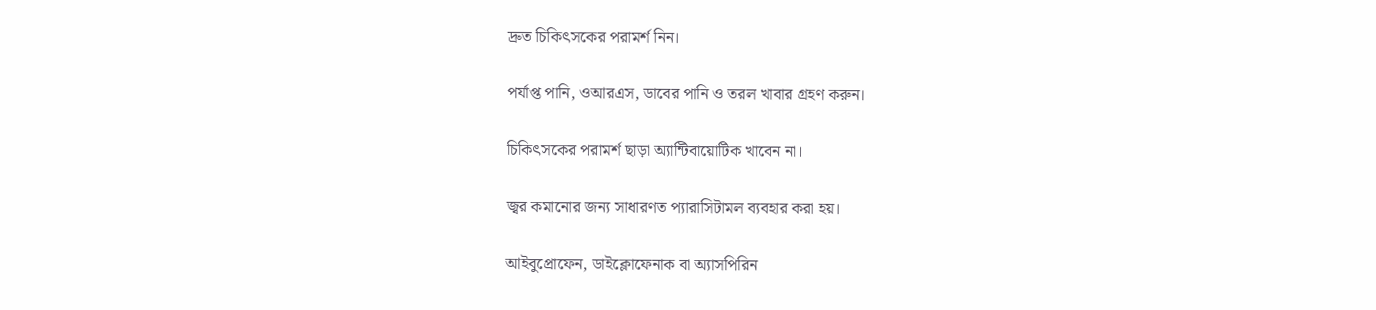দ্রুত চিকিৎসকের পরামর্শ নিন।

পর্যাপ্ত পানি, ওআরএস, ডাবের পানি ও তরল খাবার গ্রহণ করুন।

চিকিৎসকের পরামর্শ ছাড়া অ্যান্টিবায়োটিক খাবেন না।

জ্বর কমানোর জন্য সাধারণত প্যারাসিটামল ব্যবহার করা হয়।

আইবুপ্রোফেন, ডাইক্লোফেনাক বা অ্যাসপিরিন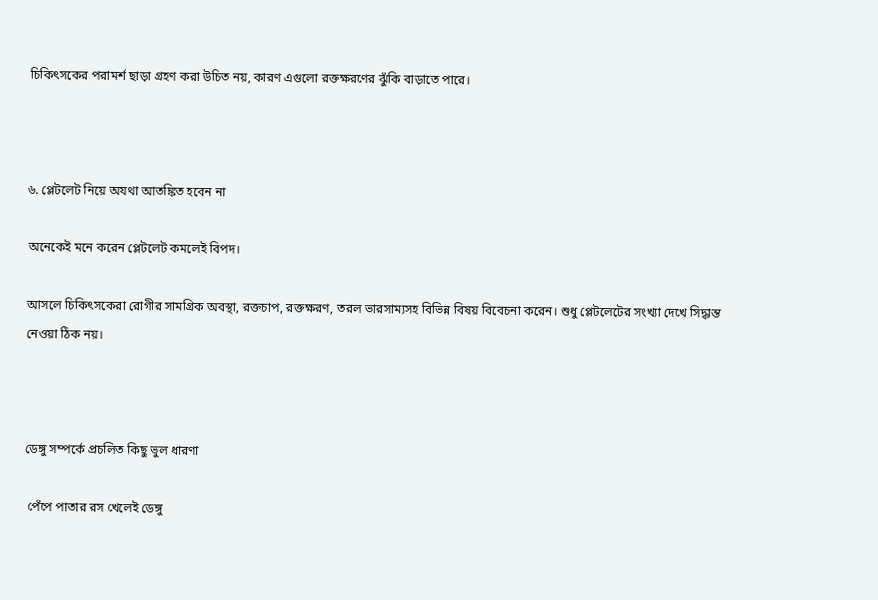চিকিৎসকের পরামর্শ ছাড়া গ্রহণ করা উচিত নয়, কারণ এগুলো রক্তক্ষরণের ঝুঁকি বাড়াতে পারে।



৬. প্লেটলেট নিয়ে অযথা আতঙ্কিত হবেন না

অনেকেই মনে করেন প্লেটলেট কমলেই বিপদ।

আসলে চিকিৎসকেরা রোগীর সামগ্রিক অবস্থা, রক্তচাপ, রক্তক্ষরণ, তরল ভারসাম্যসহ বিভিন্ন বিষয় বিবেচনা করেন। শুধু প্লেটলেটের সংখ্যা দেখে সিদ্ধান্ত নেওয়া ঠিক নয়।



ডেঙ্গু সম্পর্কে প্রচলিত কিছু ভুল ধারণা

 পেঁপে পাতার রস খেলেই ডেঙ্গু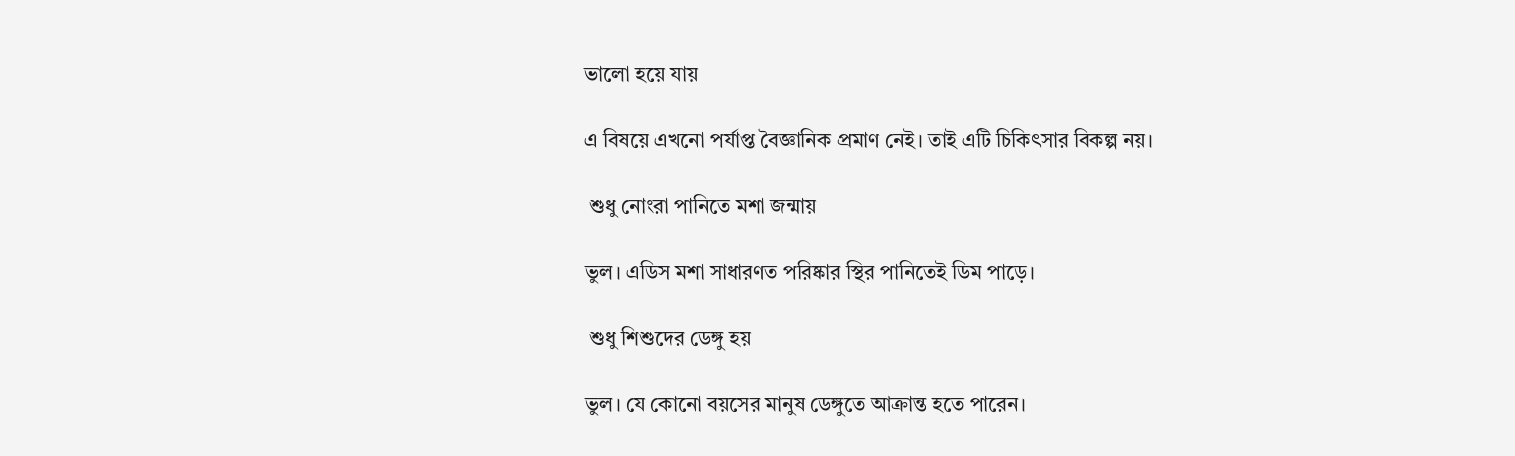ভালো হয়ে যায়

এ বিষয়ে এখনো পর্যাপ্ত বৈজ্ঞানিক প্রমাণ নেই। তাই এটি চিকিৎসার বিকল্প নয়।

 শুধু নোংরা পানিতে মশা জন্মায়

ভুল। এডিস মশা সাধারণত পরিষ্কার স্থির পানিতেই ডিম পাড়ে।

 শুধু শিশুদের ডেঙ্গু হয়

ভুল। যে কোনো বয়সের মানুষ ডেঙ্গুতে আক্রান্ত হতে পারেন।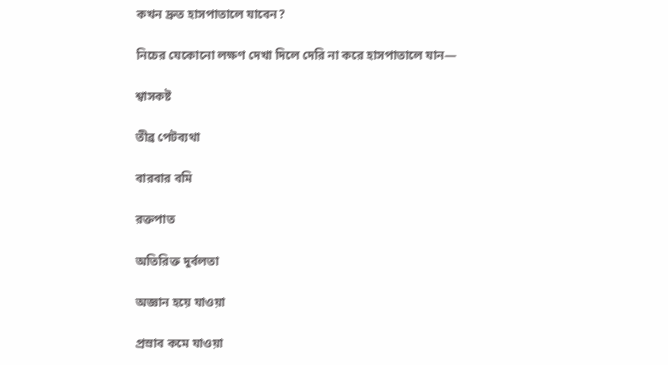কখন দ্রুত হাসপাতালে যাবেন?

নিচের যেকোনো লক্ষণ দেখা দিলে দেরি না করে হাসপাতালে যান—

শ্বাসকষ্ট

তীব্র পেটব্যথা

বারবার বমি

রক্তপাত

অতিরিক্ত দুর্বলতা

অজ্ঞান হয়ে যাওয়া

প্রস্রাব কমে যাওয়া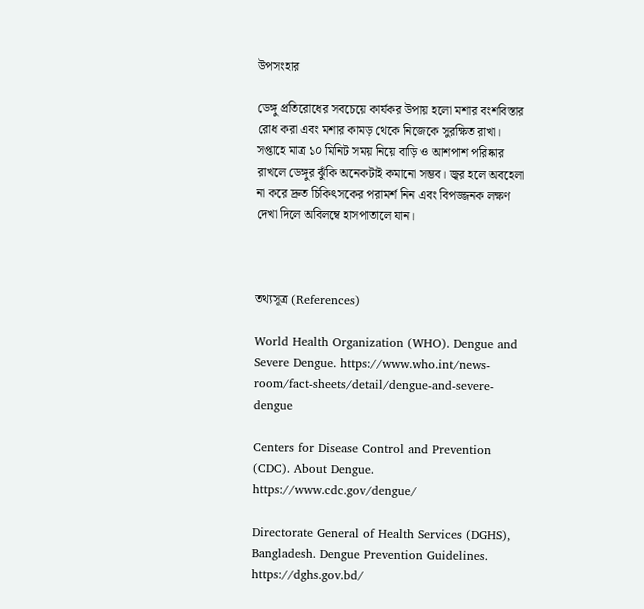উপসংহার

ডেঙ্গু প্রতিরোধের সবচেয়ে কার্যকর উপায় হলো মশার বংশবিস্তার রোধ করা এবং মশার কামড় থেকে নিজেকে সুরক্ষিত রাখা। সপ্তাহে মাত্র ১০ মিনিট সময় নিয়ে বাড়ি ও আশপাশ পরিষ্কার রাখলে ডেঙ্গুর ঝুঁকি অনেকটাই কমানো সম্ভব। জ্বর হলে অবহেলা না করে দ্রুত চিকিৎসকের পরামর্শ নিন এবং বিপজ্জনক লক্ষণ দেখা দিলে অবিলম্বে হাসপাতালে যান।



তথ্যসূত্র (References)

World Health Organization (WHO). Dengue and Severe Dengue. https://www.who.int/news-room/fact-sheets/detail/dengue-and-severe-dengue

Centers for Disease Control and Prevention (CDC). About Dengue. https://www.cdc.gov/dengue/

Directorate General of Health Services (DGHS), Bangladesh. Dengue Prevention Guidelines. https://dghs.gov.bd/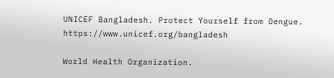UNICEF Bangladesh. Protect Yourself from Dengue. https://www.unicef.org/bangladesh

World Health Organization.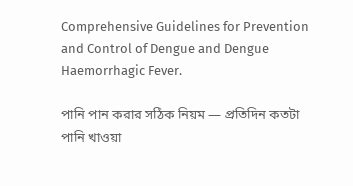Comprehensive Guidelines for Prevention and Control of Dengue and Dengue Haemorrhagic Fever.

পানি পান করার সঠিক নিয়ম — প্রতিদিন কতটা পানি খাওয়া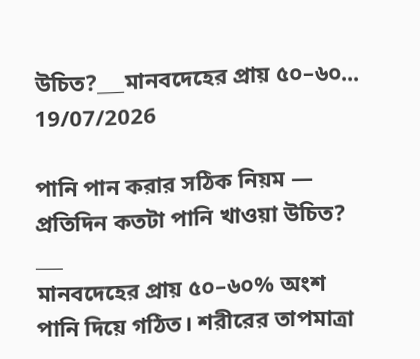উচিত?___মানবদেহের প্রায় ৫০–৬০...
19/07/2026

পানি পান করার সঠিক নিয়ম — প্রতিদিন কতটা পানি খাওয়া উচিত?
___
মানবদেহের প্রায় ৫০–৬০% অংশ পানি দিয়ে গঠিত। শরীরের তাপমাত্রা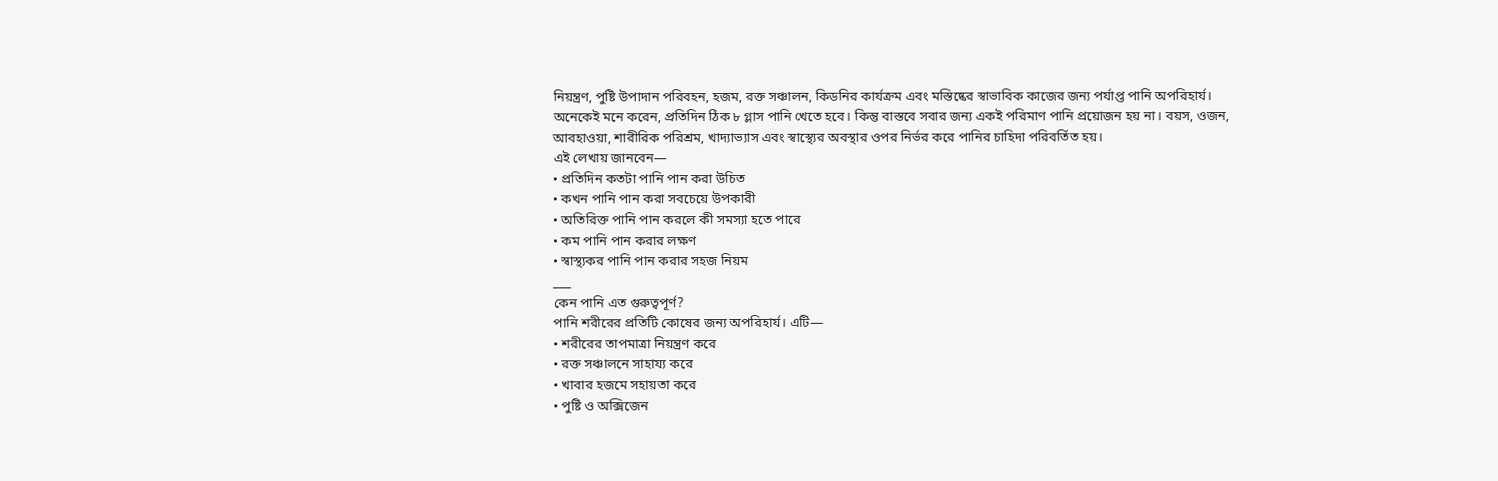নিয়ন্ত্রণ, পুষ্টি উপাদান পরিবহন, হজম, রক্ত সঞ্চালন, কিডনির কার্যক্রম এবং মস্তিষ্কের স্বাভাবিক কাজের জন্য পর্যাপ্ত পানি অপরিহার্য।
অনেকেই মনে করেন, প্রতিদিন ঠিক ৮ গ্লাস পানি খেতে হবে। কিন্তু বাস্তবে সবার জন্য একই পরিমাণ পানি প্রয়োজন হয় না। বয়স, ওজন, আবহাওয়া, শারীরিক পরিশ্রম, খাদ্যাভ্যাস এবং স্বাস্থ্যের অবস্থার ওপর নির্ভর করে পানির চাহিদা পরিবর্তিত হয়।
এই লেখায় জানবেন—
• প্রতিদিন কতটা পানি পান করা উচিত
• কখন পানি পান করা সবচেয়ে উপকারী
• অতিরিক্ত পানি পান করলে কী সমস্যা হতে পারে
• কম পানি পান করার লক্ষণ
• স্বাস্থ্যকর পানি পান করার সহজ নিয়ম
___
কেন পানি এত গুরুত্বপূর্ণ?
পানি শরীরের প্রতিটি কোষের জন্য অপরিহার্য। এটি—
• শরীরের তাপমাত্রা নিয়ন্ত্রণ করে
• রক্ত সঞ্চালনে সাহায্য করে
• খাবার হজমে সহায়তা করে
• পুষ্টি ও অক্সিজেন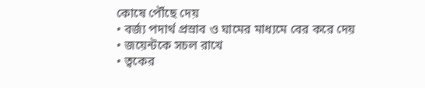কোষে পৌঁছে দেয়
• বর্জ্য পদার্থ প্রস্রাব ও ঘামের মাধ্যমে বের করে দেয়
• জয়েন্টকে সচল রাখে
• ত্বকের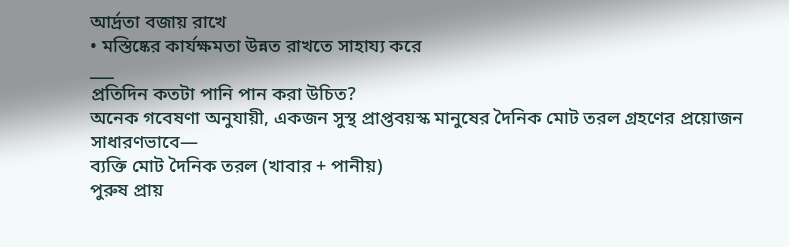আর্দ্রতা বজায় রাখে
• মস্তিষ্কের কার্যক্ষমতা উন্নত রাখতে সাহায্য করে
___
প্রতিদিন কতটা পানি পান করা উচিত?
অনেক গবেষণা অনুযায়ী, একজন সুস্থ প্রাপ্তবয়স্ক মানুষের দৈনিক মোট তরল গ্রহণের প্রয়োজন সাধারণভাবে—
ব্যক্তি মোট দৈনিক তরল (খাবার + পানীয়)
পুরুষ প্রায়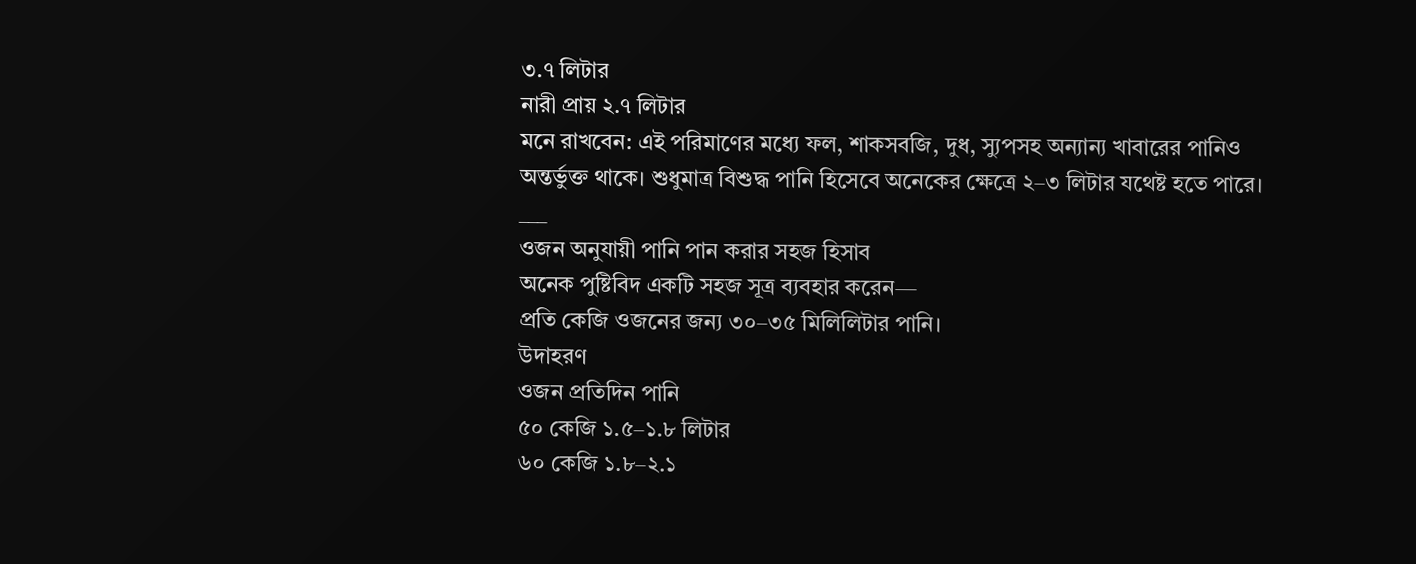৩.৭ লিটার
নারী প্রায় ২.৭ লিটার
মনে রাখবেন: এই পরিমাণের মধ্যে ফল, শাকসবজি, দুধ, স্যুপসহ অন্যান্য খাবারের পানিও অন্তর্ভুক্ত থাকে। শুধুমাত্র বিশুদ্ধ পানি হিসেবে অনেকের ক্ষেত্রে ২–৩ লিটার যথেষ্ট হতে পারে।
___
ওজন অনুযায়ী পানি পান করার সহজ হিসাব
অনেক পুষ্টিবিদ একটি সহজ সূত্র ব্যবহার করেন—
প্রতি কেজি ওজনের জন্য ৩০–৩৫ মিলিলিটার পানি।
উদাহরণ
ওজন প্রতিদিন পানি
৫০ কেজি ১.৫–১.৮ লিটার
৬০ কেজি ১.৮–২.১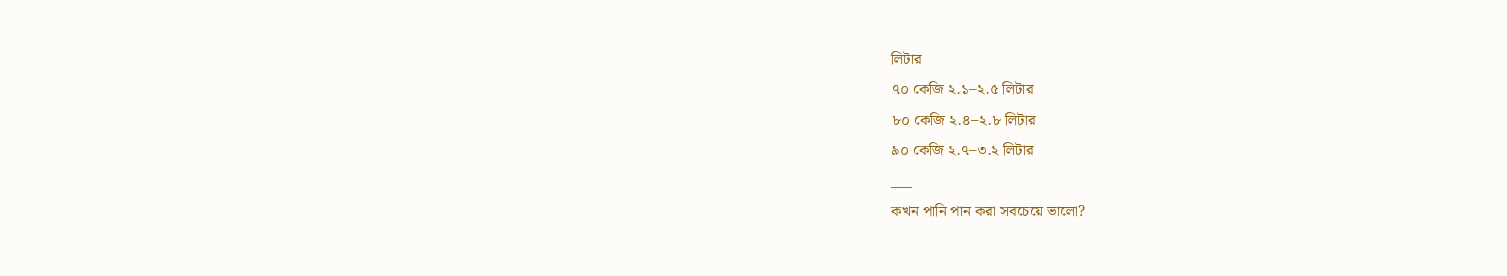লিটার
৭০ কেজি ২.১–২.৫ লিটার
৮০ কেজি ২.৪–২.৮ লিটার
৯০ কেজি ২.৭–৩.২ লিটার
___
কখন পানি পান করা সবচেয়ে ভালো?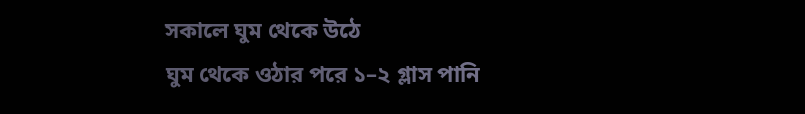সকালে ঘুম থেকে উঠে
ঘুম থেকে ওঠার পরে ১–২ গ্লাস পানি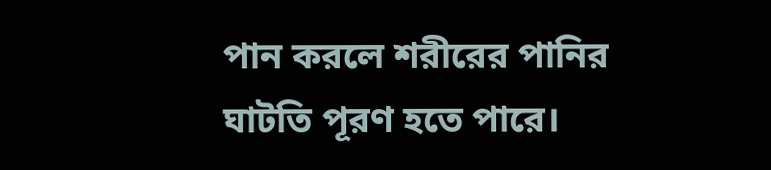পান করলে শরীরের পানির ঘাটতি পূরণ হতে পারে।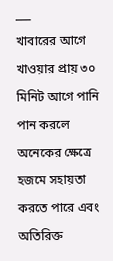___
খাবারের আগে
খাওয়ার প্রায় ৩০ মিনিট আগে পানি পান করলে অনেকের ক্ষেত্রে হজমে সহায়তা করতে পারে এবং অতিরিক্ত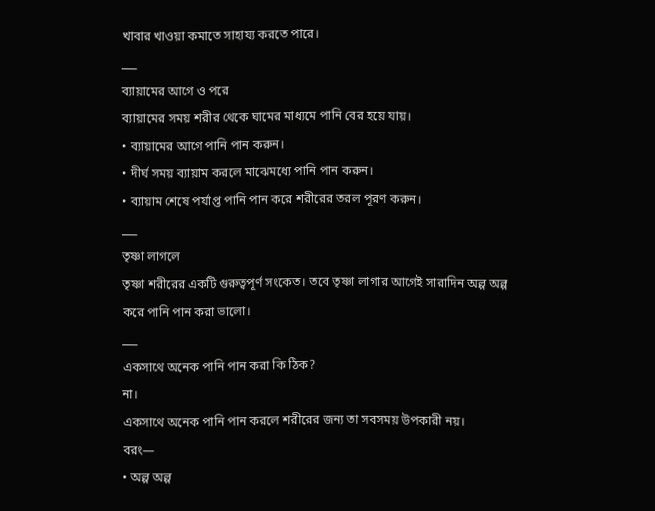খাবার খাওয়া কমাতে সাহায্য করতে পারে।
___
ব্যায়ামের আগে ও পরে
ব্যায়ামের সময় শরীর থেকে ঘামের মাধ্যমে পানি বের হয়ে যায়।
• ব্যায়ামের আগে পানি পান করুন।
• দীর্ঘ সময় ব্যায়াম করলে মাঝেমধ্যে পানি পান করুন।
• ব্যায়াম শেষে পর্যাপ্ত পানি পান করে শরীরের তরল পূরণ করুন।
___
তৃষ্ণা লাগলে
তৃষ্ণা শরীরের একটি গুরুত্বপূর্ণ সংকেত। তবে তৃষ্ণা লাগার আগেই সারাদিন অল্প অল্প করে পানি পান করা ভালো।
___
একসাথে অনেক পানি পান করা কি ঠিক?
না।
একসাথে অনেক পানি পান করলে শরীরের জন্য তা সবসময় উপকারী নয়।
বরং—
• অল্প অল্প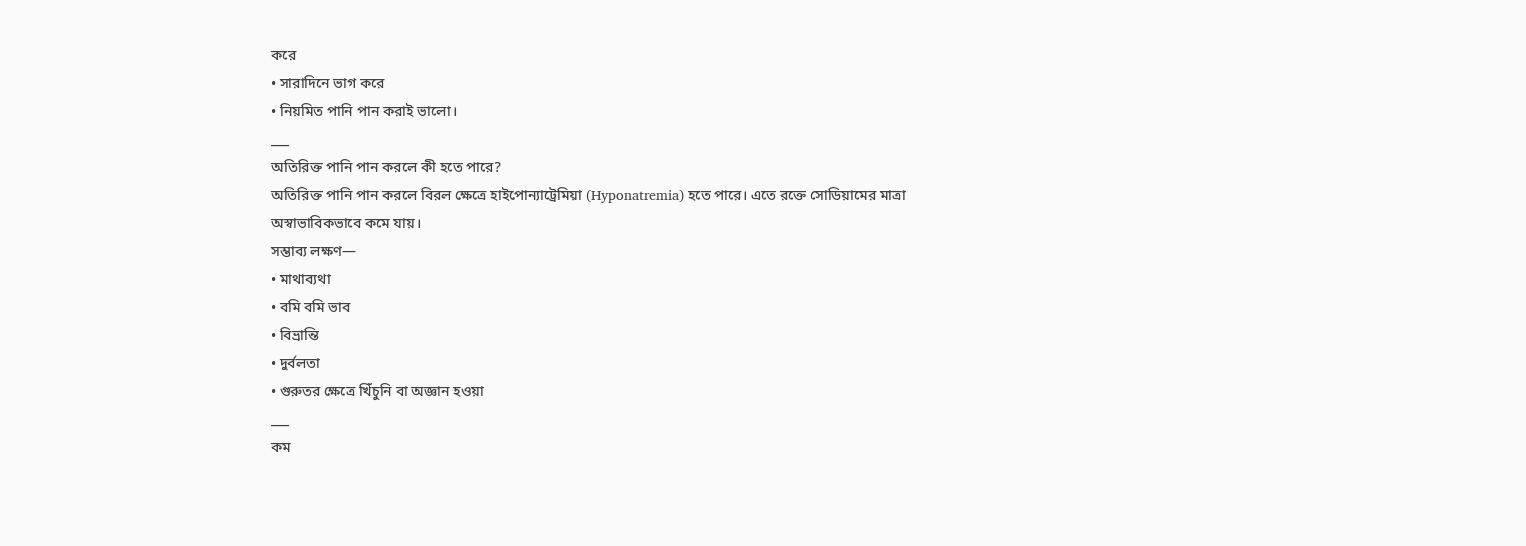করে
• সারাদিনে ভাগ করে
• নিয়মিত পানি পান করাই ভালো।
___
অতিরিক্ত পানি পান করলে কী হতে পারে?
অতিরিক্ত পানি পান করলে বিরল ক্ষেত্রে হাইপোন্যাট্রেমিয়া (Hyponatremia) হতে পারে। এতে রক্তে সোডিয়ামের মাত্রা অস্বাভাবিকভাবে কমে যায়।
সম্ভাব্য লক্ষণ—
• মাথাব্যথা
• বমি বমি ভাব
• বিভ্রান্তি
• দুর্বলতা
• গুরুতর ক্ষেত্রে খিঁচুনি বা অজ্ঞান হওয়া
___
কম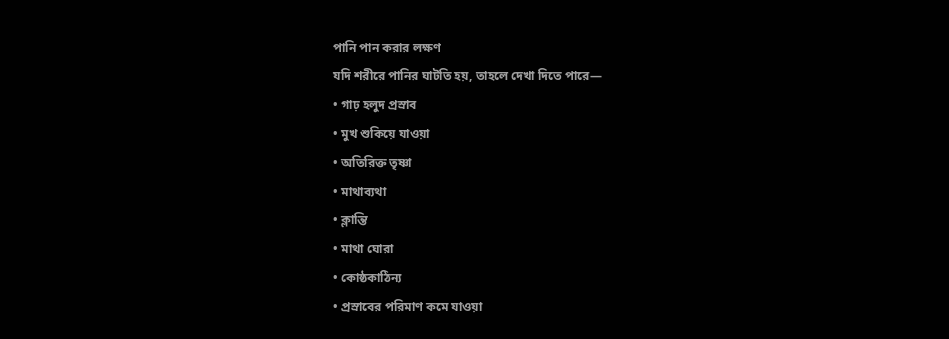পানি পান করার লক্ষণ
যদি শরীরে পানির ঘাটতি হয়, তাহলে দেখা দিতে পারে—
• গাঢ় হলুদ প্রস্রাব
• মুখ শুকিয়ে যাওয়া
• অতিরিক্ত তৃষ্ণা
• মাথাব্যথা
• ক্লান্তি
• মাথা ঘোরা
• কোষ্ঠকাঠিন্য
• প্রস্রাবের পরিমাণ কমে যাওয়া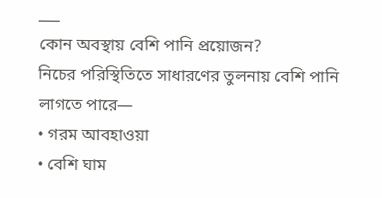___
কোন অবস্থায় বেশি পানি প্রয়োজন?
নিচের পরিস্থিতিতে সাধারণের তুলনায় বেশি পানি লাগতে পারে—
• গরম আবহাওয়া
• বেশি ঘাম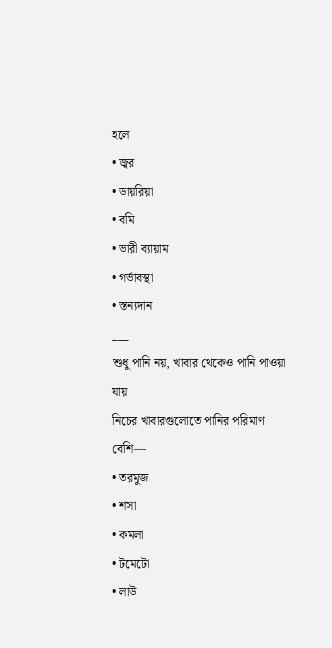হলে
• জ্বর
• ডায়রিয়া
• বমি
• ভারী ব্যায়াম
• গর্ভাবস্থা
• স্তন্যদান
___
শুধু পানি নয়, খাবার থেকেও পানি পাওয়া যায়
নিচের খাবারগুলোতে পানির পরিমাণ বেশি—
• তরমুজ
• শসা
• কমলা
• টমেটো
• লাউ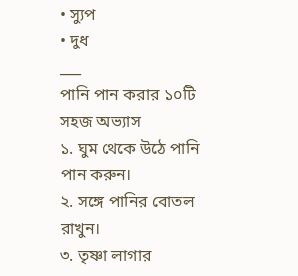• স্যুপ
• দুধ
___
পানি পান করার ১০টি সহজ অভ্যাস
১. ঘুম থেকে উঠে পানি পান করুন।
২. সঙ্গে পানির বোতল রাখুন।
৩. তৃষ্ণা লাগার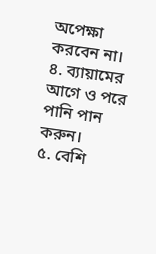অপেক্ষা করবেন না।
৪. ব্যায়ামের আগে ও পরে পানি পান করুন।
৫. বেশি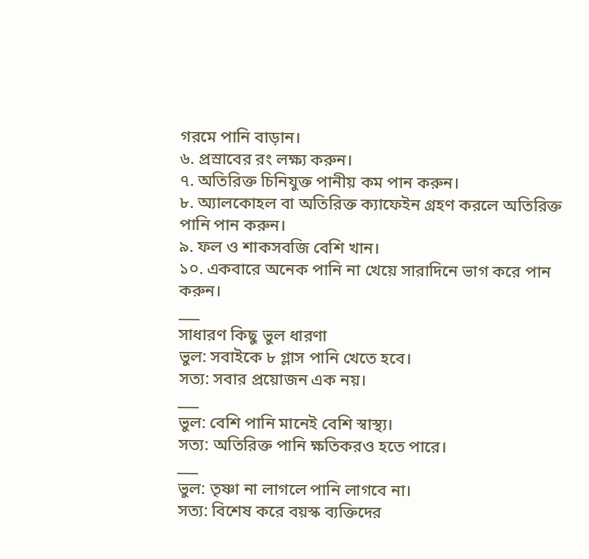গরমে পানি বাড়ান।
৬. প্রস্রাবের রং লক্ষ্য করুন।
৭. অতিরিক্ত চিনিযুক্ত পানীয় কম পান করুন।
৮. অ্যালকোহল বা অতিরিক্ত ক্যাফেইন গ্রহণ করলে অতিরিক্ত পানি পান করুন।
৯. ফল ও শাকসবজি বেশি খান।
১০. একবারে অনেক পানি না খেয়ে সারাদিনে ভাগ করে পান করুন।
___
সাধারণ কিছু ভুল ধারণা
ভুল: সবাইকে ৮ গ্লাস পানি খেতে হবে।
সত্য: সবার প্রয়োজন এক নয়।
___
ভুল: বেশি পানি মানেই বেশি স্বাস্থ্য।
সত্য: অতিরিক্ত পানি ক্ষতিকরও হতে পারে।
___
ভুল: তৃষ্ণা না লাগলে পানি লাগবে না।
সত্য: বিশেষ করে বয়স্ক ব্যক্তিদের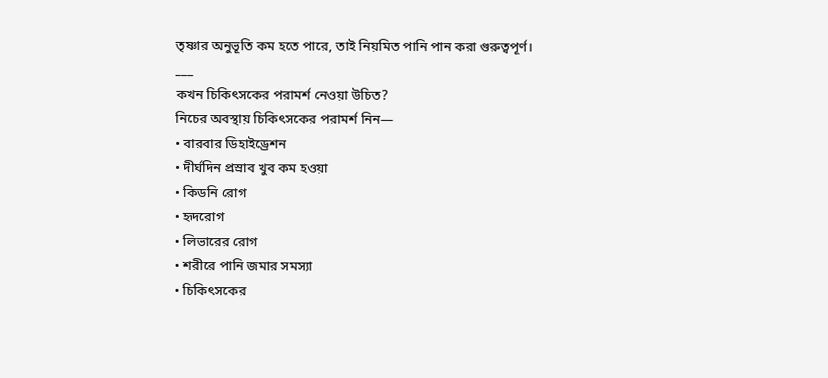তৃষ্ণার অনুভূতি কম হতে পারে, তাই নিয়মিত পানি পান করা গুরুত্বপূর্ণ।
___
কখন চিকিৎসকের পরামর্শ নেওয়া উচিত?
নিচের অবস্থায় চিকিৎসকের পরামর্শ নিন—
• বারবার ডিহাইড্রেশন
• দীর্ঘদিন প্রস্রাব খুব কম হওয়া
• কিডনি রোগ
• হৃদরোগ
• লিভারের রোগ
• শরীরে পানি জমার সমস্যা
• চিকিৎসকের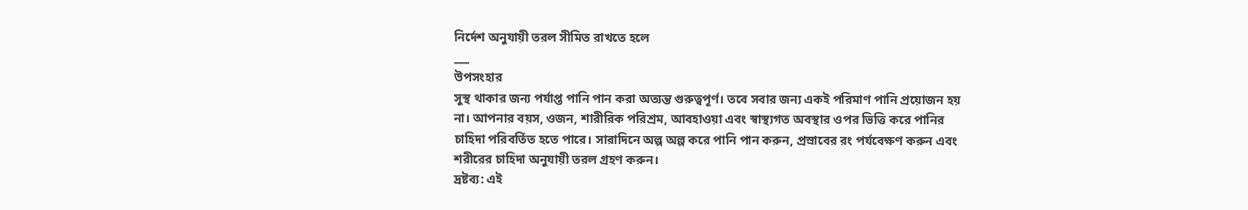নির্দেশ অনুযায়ী তরল সীমিত রাখতে হলে
___
উপসংহার
সুস্থ থাকার জন্য পর্যাপ্ত পানি পান করা অত্যন্ত গুরুত্বপূর্ণ। তবে সবার জন্য একই পরিমাণ পানি প্রয়োজন হয় না। আপনার বয়স, ওজন, শারীরিক পরিশ্রম, আবহাওয়া এবং স্বাস্থ্যগত অবস্থার ওপর ভিত্তি করে পানির চাহিদা পরিবর্তিত হতে পারে। সারাদিনে অল্প অল্প করে পানি পান করুন, প্রস্রাবের রং পর্যবেক্ষণ করুন এবং শরীরের চাহিদা অনুযায়ী তরল গ্রহণ করুন।
দ্রষ্টব্য: এই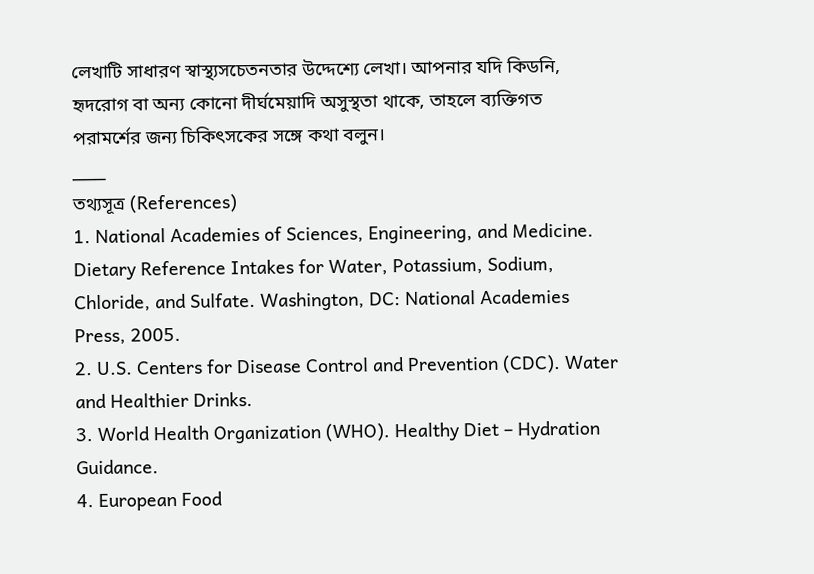লেখাটি সাধারণ স্বাস্থ্যসচেতনতার উদ্দেশ্যে লেখা। আপনার যদি কিডনি, হৃদরোগ বা অন্য কোনো দীর্ঘমেয়াদি অসুস্থতা থাকে, তাহলে ব্যক্তিগত পরামর্শের জন্য চিকিৎসকের সঙ্গে কথা বলুন।
___
তথ্যসূত্র (References)
1. National Academies of Sciences, Engineering, and Medicine. Dietary Reference Intakes for Water, Potassium, Sodium, Chloride, and Sulfate. Washington, DC: National Academies Press, 2005.
2. U.S. Centers for Disease Control and Prevention (CDC). Water and Healthier Drinks.
3. World Health Organization (WHO). Healthy Diet – Hydration Guidance.
4. European Food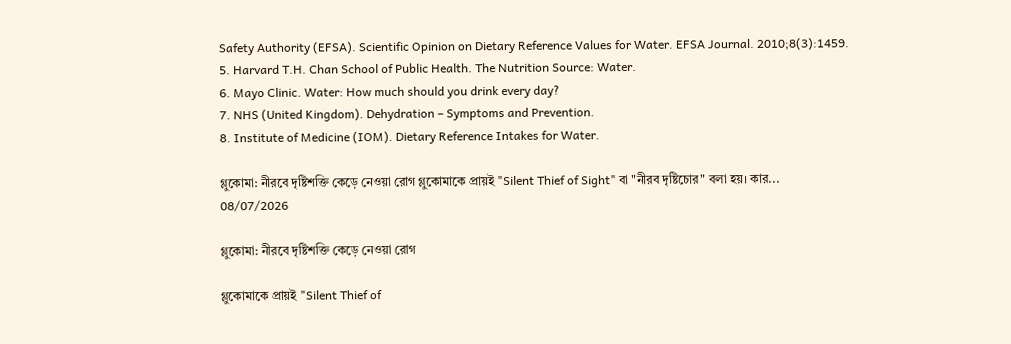Safety Authority (EFSA). Scientific Opinion on Dietary Reference Values for Water. EFSA Journal. 2010;8(3):1459.
5. Harvard T.H. Chan School of Public Health. The Nutrition Source: Water.
6. Mayo Clinic. Water: How much should you drink every day?
7. NHS (United Kingdom). Dehydration – Symptoms and Prevention.
8. Institute of Medicine (IOM). Dietary Reference Intakes for Water.

গ্লুকোমা: নীরবে দৃষ্টিশক্তি কেড়ে নেওয়া রোগ গ্লুকোমাকে প্রায়ই "Silent Thief of Sight" বা "নীরব দৃষ্টিচোর" বলা হয়। কার...
08/07/2026

গ্লুকোমা: নীরবে দৃষ্টিশক্তি কেড়ে নেওয়া রোগ

গ্লুকোমাকে প্রায়ই "Silent Thief of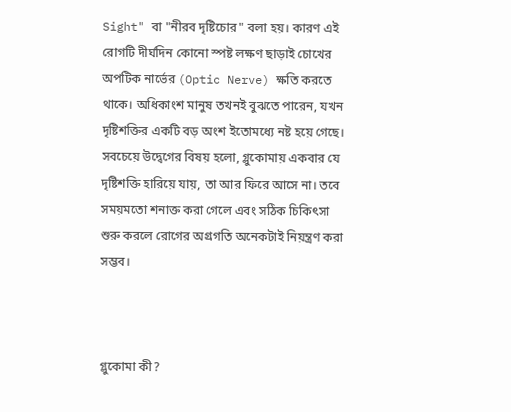Sight" বা "নীরব দৃষ্টিচোর" বলা হয়। কারণ এই রোগটি দীর্ঘদিন কোনো স্পষ্ট লক্ষণ ছাড়াই চোখের অপটিক নার্ভের (Optic Nerve) ক্ষতি করতে থাকে। অধিকাংশ মানুষ তখনই বুঝতে পারেন, যখন দৃষ্টিশক্তির একটি বড় অংশ ইতোমধ্যে নষ্ট হয়ে গেছে। সবচেয়ে উদ্বেগের বিষয় হলো, গ্লুকোমায় একবার যে দৃষ্টিশক্তি হারিয়ে যায়, তা আর ফিরে আসে না। তবে সময়মতো শনাক্ত করা গেলে এবং সঠিক চিকিৎসা শুরু করলে রোগের অগ্রগতি অনেকটাই নিয়ন্ত্রণ করা সম্ভব।



গ্লুকোমা কী?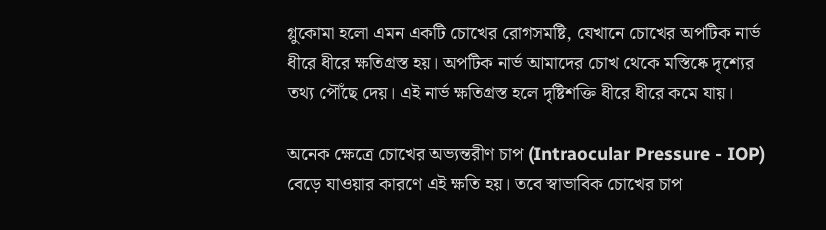গ্লুকোমা হলো এমন একটি চোখের রোগসমষ্টি, যেখানে চোখের অপটিক নার্ভ ধীরে ধীরে ক্ষতিগ্রস্ত হয়। অপটিক নার্ভ আমাদের চোখ থেকে মস্তিষ্কে দৃশ্যের তথ্য পৌঁছে দেয়। এই নার্ভ ক্ষতিগ্রস্ত হলে দৃষ্টিশক্তি ধীরে ধীরে কমে যায়।

অনেক ক্ষেত্রে চোখের অভ্যন্তরীণ চাপ (Intraocular Pressure - IOP) বেড়ে যাওয়ার কারণে এই ক্ষতি হয়। তবে স্বাভাবিক চোখের চাপ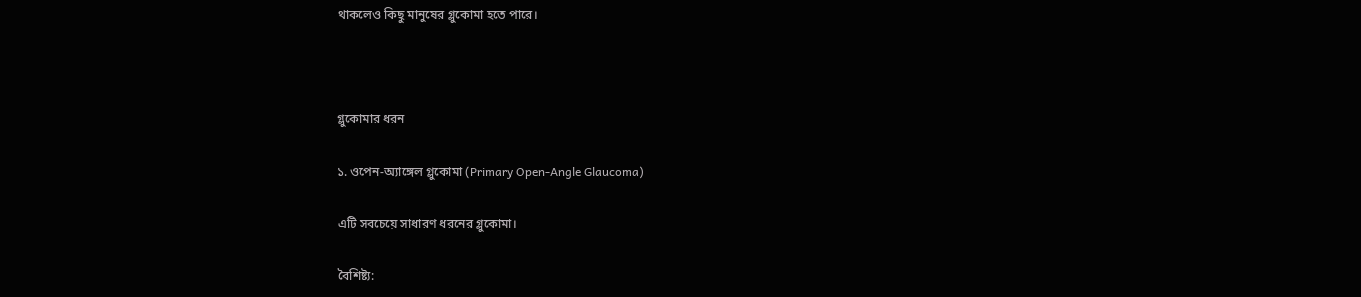থাকলেও কিছু মানুষের গ্লুকোমা হতে পারে।



গ্লুকোমার ধরন

১. ওপেন-অ্যাঙ্গেল গ্লুকোমা (Primary Open-Angle Glaucoma)

এটি সবচেয়ে সাধারণ ধরনের গ্লুকোমা।

বৈশিষ্ট্য: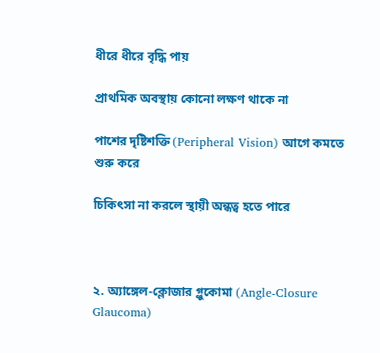ধীরে ধীরে বৃদ্ধি পায়

প্রাথমিক অবস্থায় কোনো লক্ষণ থাকে না

পাশের দৃষ্টিশক্তি (Peripheral Vision) আগে কমতে শুরু করে

চিকিৎসা না করলে স্থায়ী অন্ধত্ব হতে পারে



২. অ্যাঙ্গেল-ক্লোজার গ্লুকোমা (Angle-Closure Glaucoma)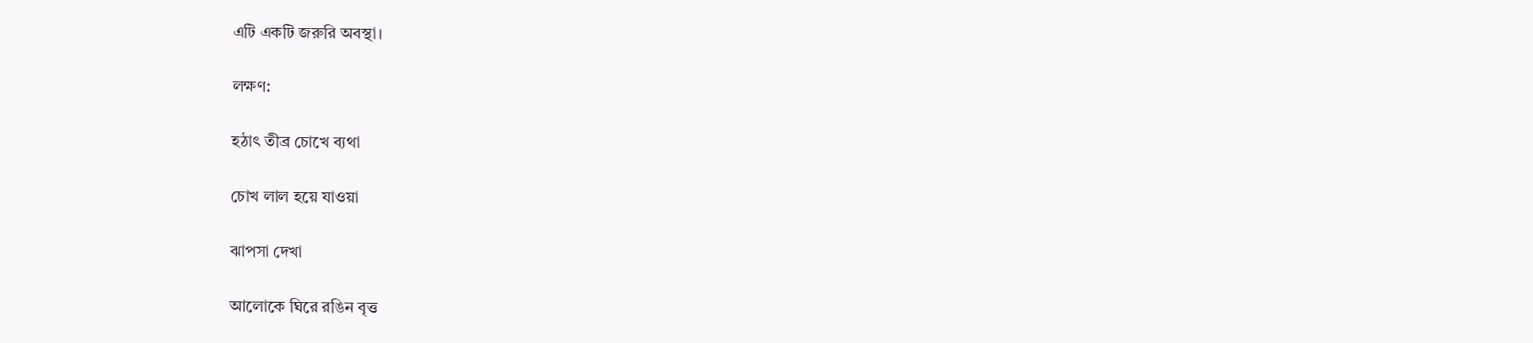এটি একটি জরুরি অবস্থা।

লক্ষণ:

হঠাৎ তীব্র চোখে ব্যথা

চোখ লাল হয়ে যাওয়া

ঝাপসা দেখা

আলোকে ঘিরে রঙিন বৃত্ত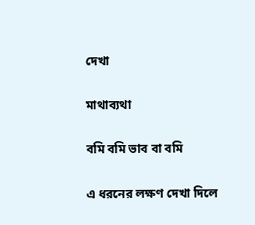দেখা

মাথাব্যথা

বমি বমি ভাব বা বমি

এ ধরনের লক্ষণ দেখা দিলে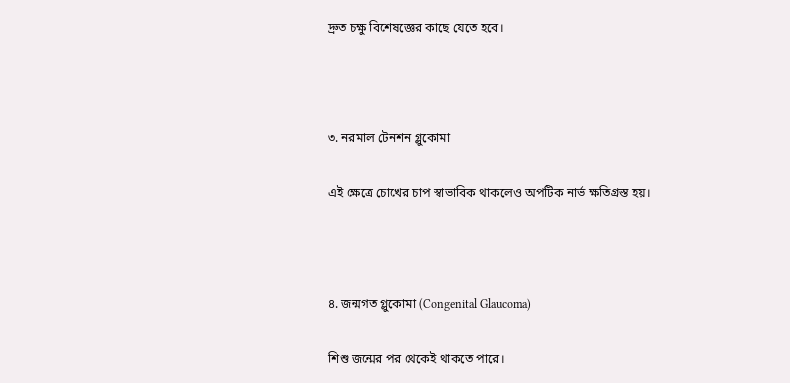দ্রুত চক্ষু বিশেষজ্ঞের কাছে যেতে হবে।



৩. নরমাল টেনশন গ্লুকোমা

এই ক্ষেত্রে চোখের চাপ স্বাভাবিক থাকলেও অপটিক নার্ভ ক্ষতিগ্রস্ত হয়।



৪. জন্মগত গ্লুকোমা (Congenital Glaucoma)

শিশু জন্মের পর থেকেই থাকতে পারে।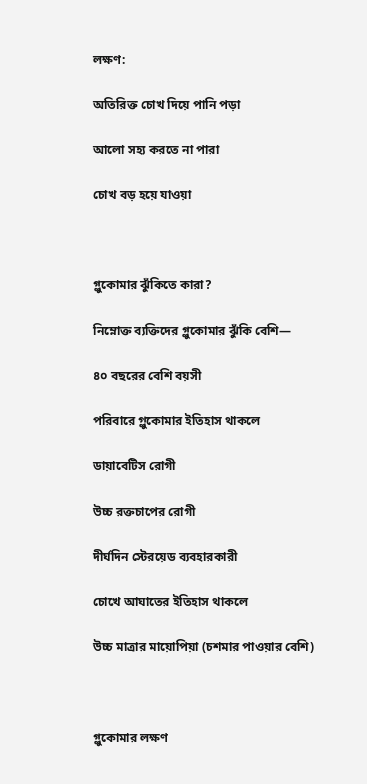লক্ষণ:

অতিরিক্ত চোখ দিয়ে পানি পড়া

আলো সহ্য করতে না পারা

চোখ বড় হয়ে যাওয়া



গ্লুকোমার ঝুঁকিতে কারা?

নিম্নোক্ত ব্যক্তিদের গ্লুকোমার ঝুঁকি বেশি—

৪০ বছরের বেশি বয়সী

পরিবারে গ্লুকোমার ইতিহাস থাকলে

ডায়াবেটিস রোগী

উচ্চ রক্তচাপের রোগী

দীর্ঘদিন স্টেরয়েড ব্যবহারকারী

চোখে আঘাতের ইতিহাস থাকলে

উচ্চ মাত্রার মায়োপিয়া (চশমার পাওয়ার বেশি)



গ্লুকোমার লক্ষণ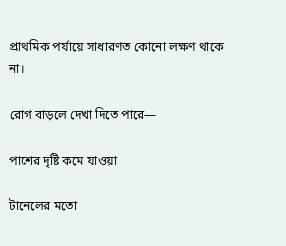প্রাথমিক পর্যায়ে সাধারণত কোনো লক্ষণ থাকে না।

রোগ বাড়লে দেখা দিতে পারে—

পাশের দৃষ্টি কমে যাওয়া

টানেলের মতো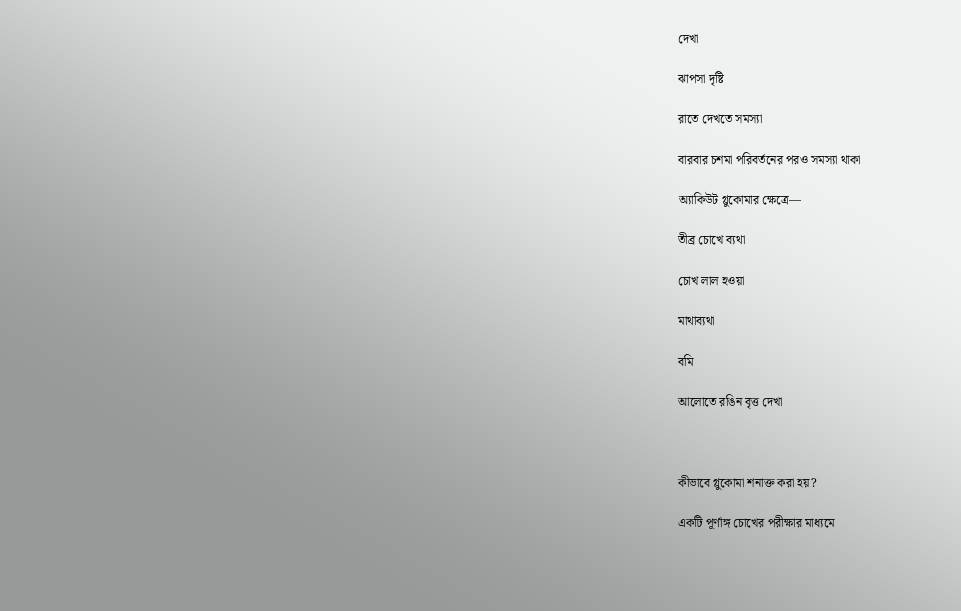দেখা

ঝাপসা দৃষ্টি

রাতে দেখতে সমস্যা

বারবার চশমা পরিবর্তনের পরও সমস্যা থাকা

অ্যাকিউট গ্লুকোমার ক্ষেত্রে—

তীব্র চোখে ব্যথা

চোখ লাল হওয়া

মাথাব্যথা

বমি

আলোতে রঙিন বৃত্ত দেখা



কীভাবে গ্লুকোমা শনাক্ত করা হয়?

একটি পূর্ণাঙ্গ চোখের পরীক্ষার মাধ্যমে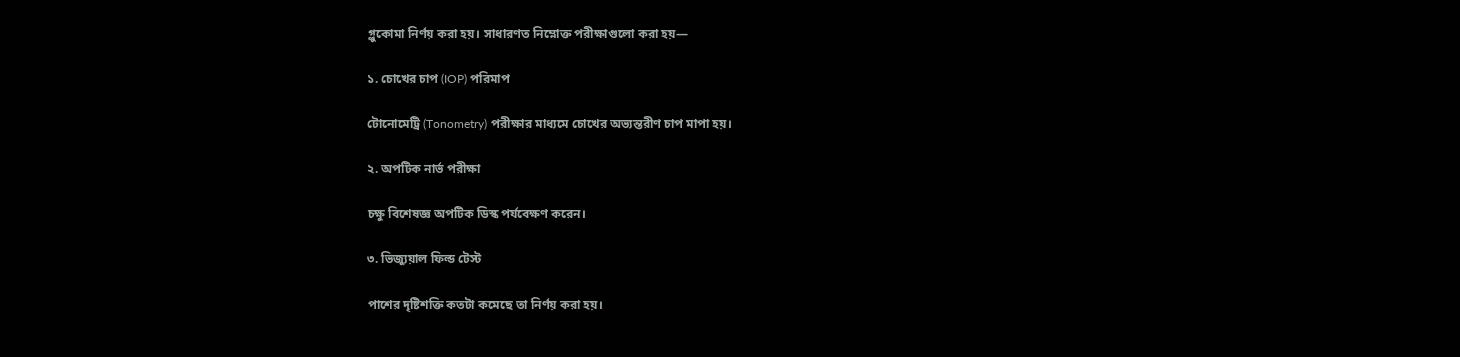গ্লুকোমা নির্ণয় করা হয়। সাধারণত নিম্নোক্ত পরীক্ষাগুলো করা হয়—

১. চোখের চাপ (IOP) পরিমাপ

টোনোমেট্রি (Tonometry) পরীক্ষার মাধ্যমে চোখের অভ্যন্তরীণ চাপ মাপা হয়।

২. অপটিক নার্ভ পরীক্ষা

চক্ষু বিশেষজ্ঞ অপটিক ডিস্ক পর্যবেক্ষণ করেন।

৩. ভিজ্যুয়াল ফিল্ড টেস্ট

পাশের দৃষ্টিশক্তি কতটা কমেছে তা নির্ণয় করা হয়।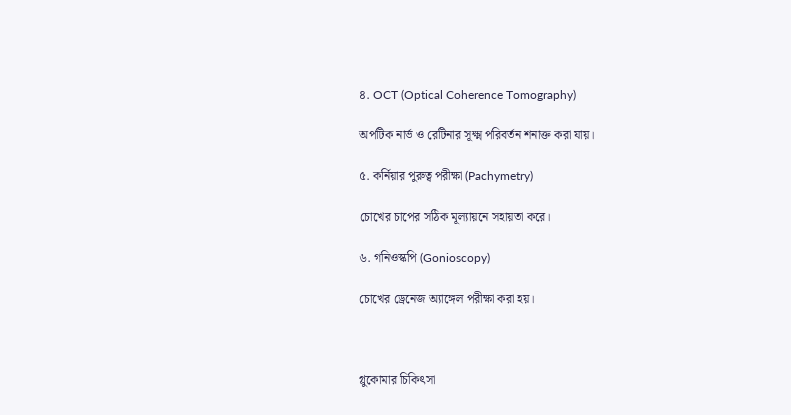৪. OCT (Optical Coherence Tomography)

অপটিক নার্ভ ও রেটিনার সূক্ষ্ম পরিবর্তন শনাক্ত করা যায়।

৫. কর্নিয়ার পুরুত্ব পরীক্ষা (Pachymetry)

চোখের চাপের সঠিক মূল্যায়নে সহায়তা করে।

৬. গনিওস্কপি (Gonioscopy)

চোখের ড্রেনেজ অ্যাঙ্গেল পরীক্ষা করা হয়।



গ্লুকোমার চিকিৎসা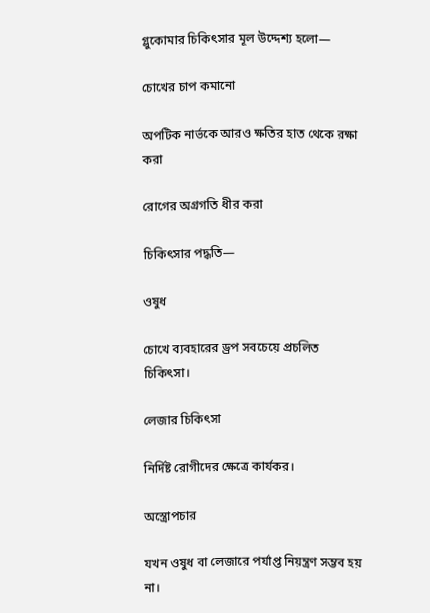গ্লুকোমার চিকিৎসার মূল উদ্দেশ্য হলো—

চোখের চাপ কমানো

অপটিক নার্ভকে আরও ক্ষতির হাত থেকে রক্ষা করা

রোগের অগ্রগতি ধীর করা

চিকিৎসার পদ্ধতি—

ওষুধ

চোখে ব্যবহারের ড্রপ সবচেয়ে প্রচলিত চিকিৎসা।

লেজার চিকিৎসা

নির্দিষ্ট রোগীদের ক্ষেত্রে কার্যকর।

অস্ত্রোপচার

যখন ওষুধ বা লেজারে পর্যাপ্ত নিয়ন্ত্রণ সম্ভব হয় না।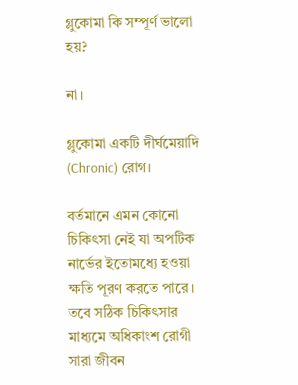গ্লুকোমা কি সম্পূর্ণ ভালো হয়?

না।

গ্লুকোমা একটি দীর্ঘমেয়াদি (Chronic) রোগ।

বর্তমানে এমন কোনো চিকিৎসা নেই যা অপটিক নার্ভের ইতোমধ্যে হওয়া ক্ষতি পূরণ করতে পারে। তবে সঠিক চিকিৎসার মাধ্যমে অধিকাংশ রোগী সারা জীবন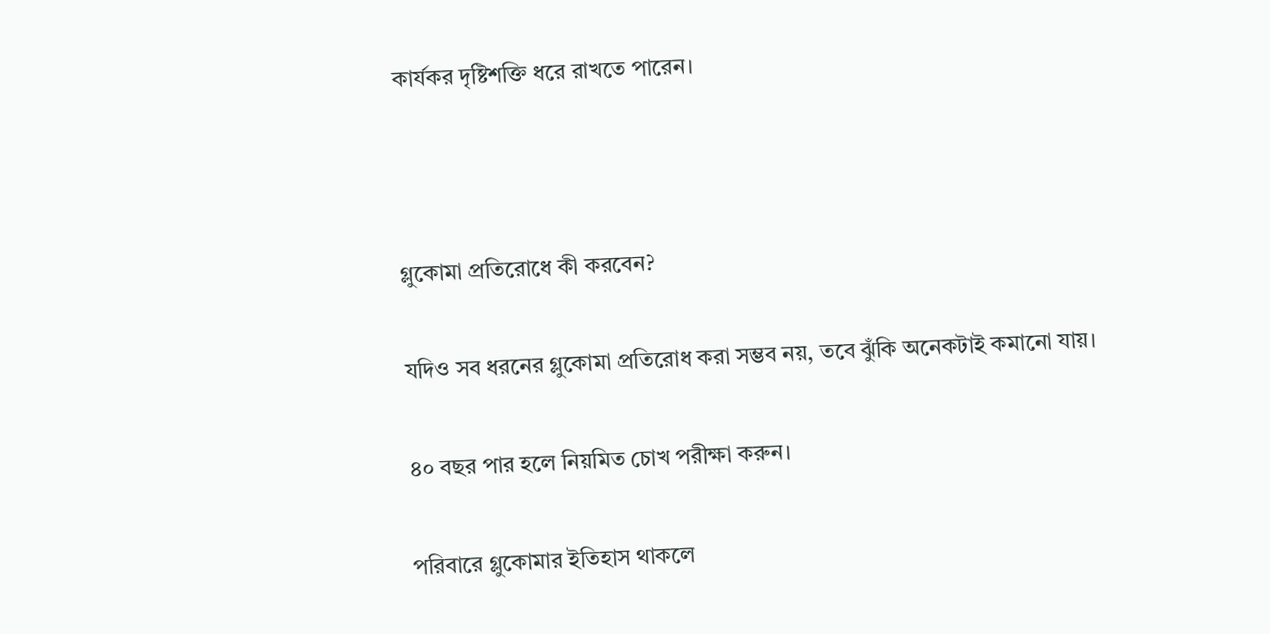কার্যকর দৃষ্টিশক্তি ধরে রাখতে পারেন।



গ্লুকোমা প্রতিরোধে কী করবেন?

যদিও সব ধরনের গ্লুকোমা প্রতিরোধ করা সম্ভব নয়, তবে ঝুঁকি অনেকটাই কমানো যায়।

৪০ বছর পার হলে নিয়মিত চোখ পরীক্ষা করুন।

পরিবারে গ্লুকোমার ইতিহাস থাকলে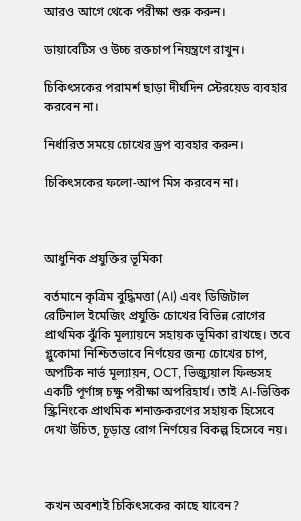আরও আগে থেকে পরীক্ষা শুরু করুন।

ডায়াবেটিস ও উচ্চ রক্তচাপ নিয়ন্ত্রণে রাখুন।

চিকিৎসকের পরামর্শ ছাড়া দীর্ঘদিন স্টেরয়েড ব্যবহার করবেন না।

নির্ধারিত সময়ে চোখের ড্রপ ব্যবহার করুন।

চিকিৎসকের ফলো-আপ মিস করবেন না।



আধুনিক প্রযুক্তির ভূমিকা

বর্তমানে কৃত্রিম বুদ্ধিমত্তা (AI) এবং ডিজিটাল রেটিনাল ইমেজিং প্রযুক্তি চোখের বিভিন্ন রোগের প্রাথমিক ঝুঁকি মূল্যায়নে সহায়ক ভূমিকা রাখছে। তবে গ্লুকোমা নিশ্চিতভাবে নির্ণয়ের জন্য চোখের চাপ, অপটিক নার্ভ মূল্যায়ন, OCT, ভিজ্যুয়াল ফিল্ডসহ একটি পূর্ণাঙ্গ চক্ষু পরীক্ষা অপরিহার্য। তাই AI-ভিত্তিক স্ক্রিনিংকে প্রাথমিক শনাক্তকরণের সহায়ক হিসেবে দেখা উচিত, চূড়ান্ত রোগ নির্ণয়ের বিকল্প হিসেবে নয়।



কখন অবশ্যই চিকিৎসকের কাছে যাবেন?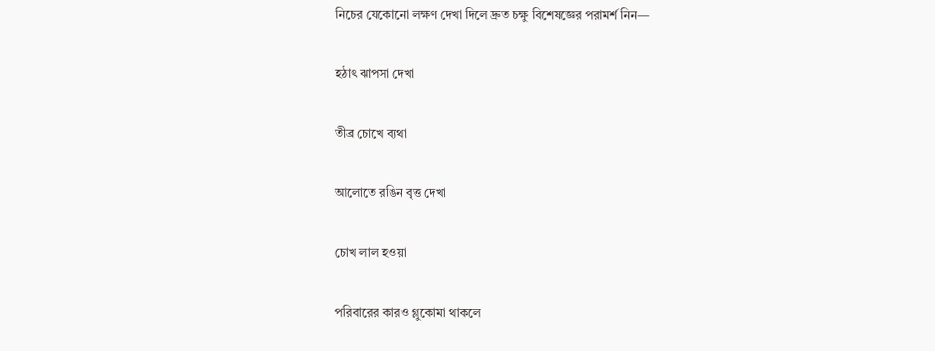নিচের যেকোনো লক্ষণ দেখা দিলে দ্রুত চক্ষু বিশেষজ্ঞের পরামর্শ নিন—

হঠাৎ ঝাপসা দেখা

তীব্র চোখে ব্যথা

আলোতে রঙিন বৃত্ত দেখা

চোখ লাল হওয়া

পরিবারের কারও গ্লুকোমা থাকলে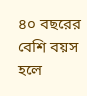৪০ বছরের বেশি বয়স হলে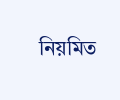নিয়মিত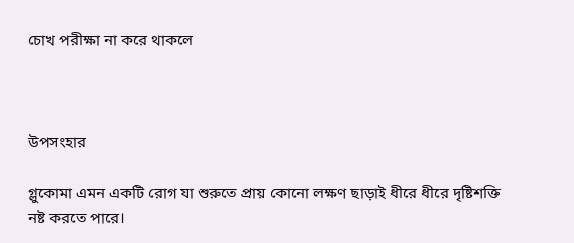চোখ পরীক্ষা না করে থাকলে



উপসংহার

গ্লুকোমা এমন একটি রোগ যা শুরুতে প্রায় কোনো লক্ষণ ছাড়াই ধীরে ধীরে দৃষ্টিশক্তি নষ্ট করতে পারে।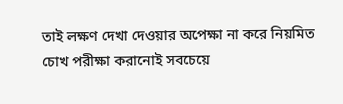তাই লক্ষণ দেখা দেওয়ার অপেক্ষা না করে নিয়মিত চোখ পরীক্ষা করানোই সবচেয়ে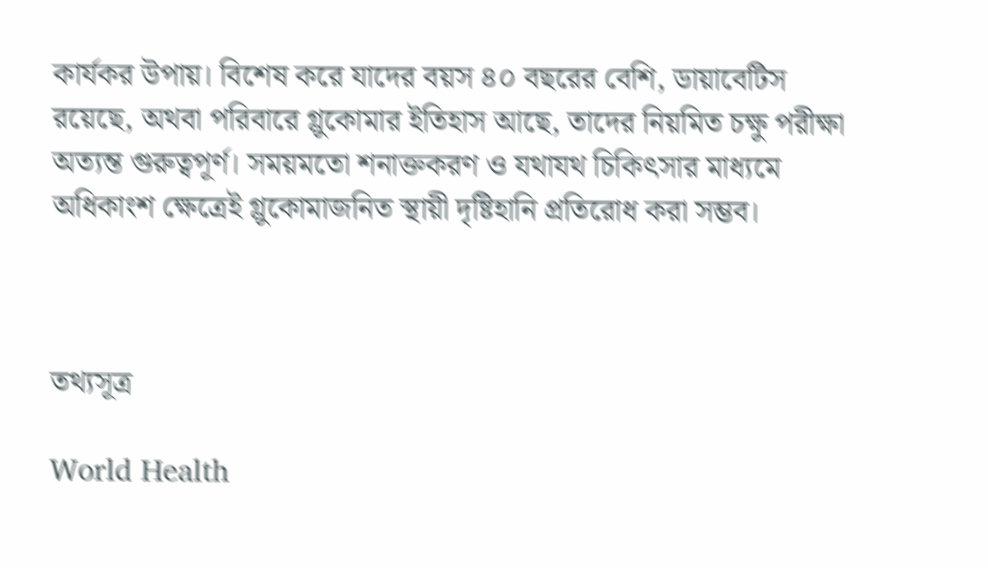কার্যকর উপায়। বিশেষ করে যাদের বয়স ৪০ বছরের বেশি, ডায়াবেটিস রয়েছে, অথবা পরিবারে গ্লুকোমার ইতিহাস আছে, তাদের নিয়মিত চক্ষু পরীক্ষা অত্যন্ত গুরুত্বপূর্ণ। সময়মতো শনাক্তকরণ ও যথাযথ চিকিৎসার মাধ্যমে অধিকাংশ ক্ষেত্রেই গ্লুকোমাজনিত স্থায়ী দৃষ্টিহানি প্রতিরোধ করা সম্ভব।



তথ্যসূত্র

World Health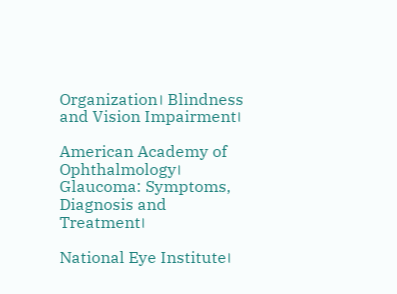Organization। Blindness and Vision Impairment।

American Academy of Ophthalmology। Glaucoma: Symptoms, Diagnosis and Treatment।

National Eye Institute।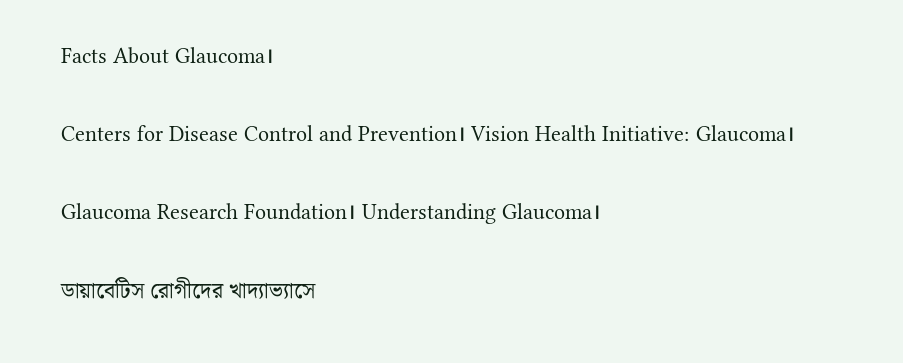Facts About Glaucoma।

Centers for Disease Control and Prevention। Vision Health Initiative: Glaucoma।

Glaucoma Research Foundation। Understanding Glaucoma।

ডায়াবেটিস রোগীদের খাদ্যাভ্যাসে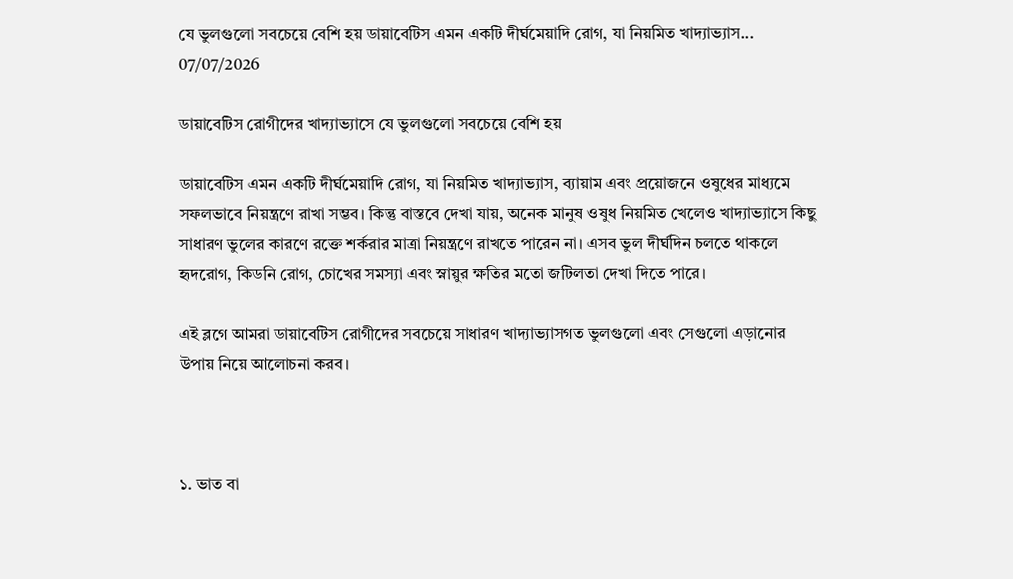যে ভুলগুলো সবচেয়ে বেশি হয় ডায়াবেটিস এমন একটি দীর্ঘমেয়াদি রোগ, যা নিয়মিত খাদ্যাভ্যাস...
07/07/2026

ডায়াবেটিস রোগীদের খাদ্যাভ্যাসে যে ভুলগুলো সবচেয়ে বেশি হয়

ডায়াবেটিস এমন একটি দীর্ঘমেয়াদি রোগ, যা নিয়মিত খাদ্যাভ্যাস, ব্যায়াম এবং প্রয়োজনে ওষুধের মাধ্যমে সফলভাবে নিয়ন্ত্রণে রাখা সম্ভব। কিন্তু বাস্তবে দেখা যায়, অনেক মানুষ ওষুধ নিয়মিত খেলেও খাদ্যাভ্যাসে কিছু সাধারণ ভুলের কারণে রক্তে শর্করার মাত্রা নিয়ন্ত্রণে রাখতে পারেন না। এসব ভুল দীর্ঘদিন চলতে থাকলে হৃদরোগ, কিডনি রোগ, চোখের সমস্যা এবং স্নায়ুর ক্ষতির মতো জটিলতা দেখা দিতে পারে।

এই ব্লগে আমরা ডায়াবেটিস রোগীদের সবচেয়ে সাধারণ খাদ্যাভ্যাসগত ভুলগুলো এবং সেগুলো এড়ানোর উপায় নিয়ে আলোচনা করব।



১. ভাত বা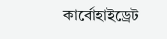কার্বোহাইড্রেট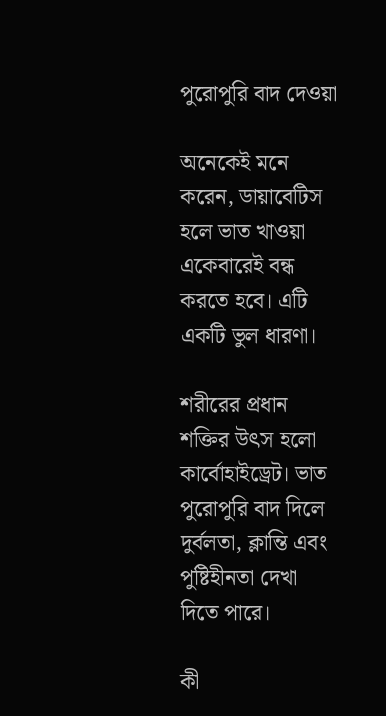পুরোপুরি বাদ দেওয়া

অনেকেই মনে করেন, ডায়াবেটিস হলে ভাত খাওয়া একেবারেই বন্ধ করতে হবে। এটি একটি ভুল ধারণা।

শরীরের প্রধান শক্তির উৎস হলো কার্বোহাইড্রেট। ভাত পুরোপুরি বাদ দিলে দুর্বলতা, ক্লান্তি এবং পুষ্টিহীনতা দেখা দিতে পারে।

কী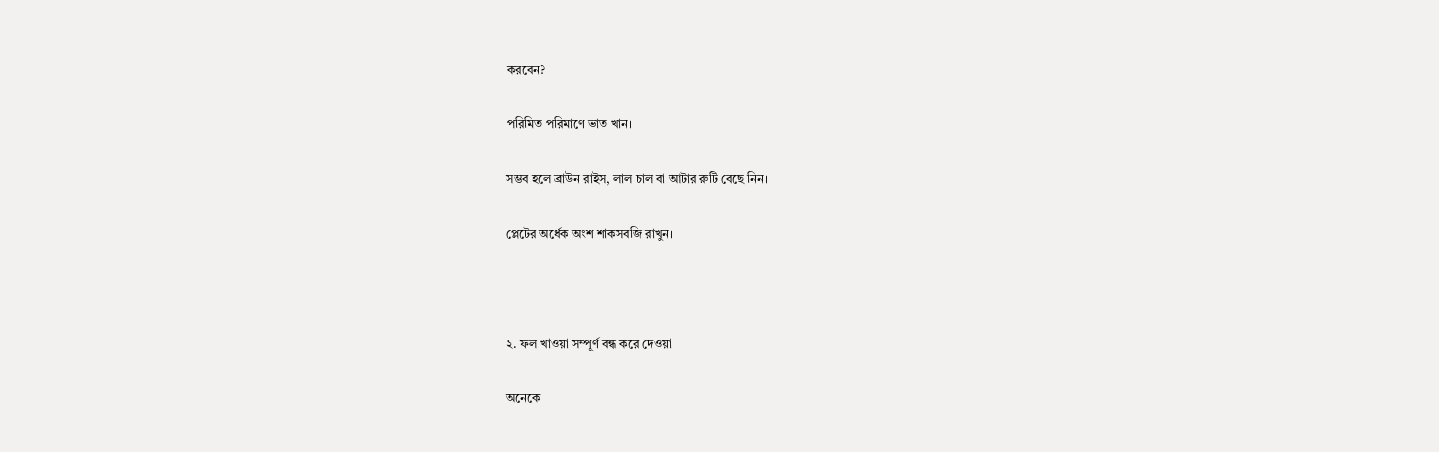করবেন?

পরিমিত পরিমাণে ভাত খান।

সম্ভব হলে ব্রাউন রাইস, লাল চাল বা আটার রুটি বেছে নিন।

প্লেটের অর্ধেক অংশ শাকসবজি রাখুন।



২. ফল খাওয়া সম্পূর্ণ বন্ধ করে দেওয়া

অনেকে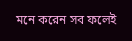মনে করেন সব ফলেই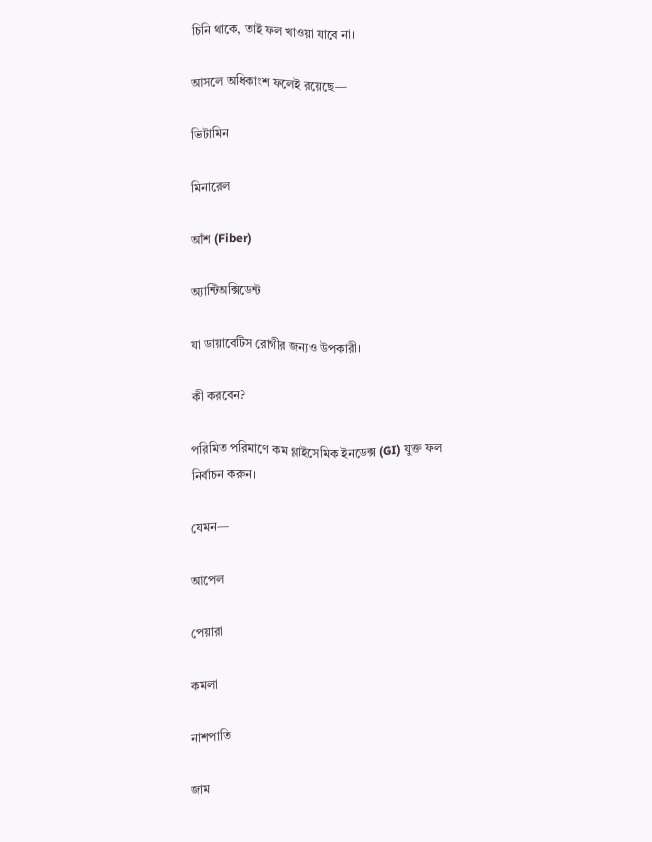চিনি থাকে, তাই ফল খাওয়া যাবে না।

আসলে অধিকাংশ ফলেই রয়েছে—

ভিটামিন

মিনারেল

আঁশ (Fiber)

অ্যান্টিঅক্সিডেন্ট

যা ডায়াবেটিস রোগীর জন্যও উপকারী।

কী করবেন?

পরিমিত পরিমাণে কম গ্লাইসেমিক ইনডেক্স (GI) যুক্ত ফল নির্বাচন করুন।

যেমন—

আপেল

পেয়ারা

কমলা

নাশপাতি

জাম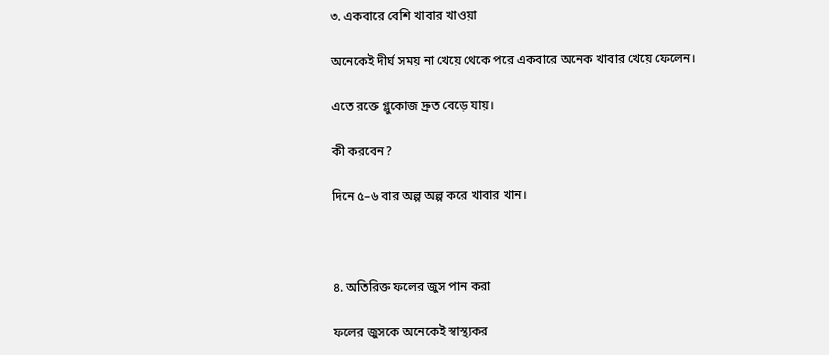৩. একবারে বেশি খাবার খাওয়া

অনেকেই দীর্ঘ সময় না খেয়ে থেকে পরে একবারে অনেক খাবার খেয়ে ফেলেন।

এতে রক্তে গ্লুকোজ দ্রুত বেড়ে যায়।

কী করবেন?

দিনে ৫–৬ বার অল্প অল্প করে খাবার খান।



৪. অতিরিক্ত ফলের জুস পান করা

ফলের জুসকে অনেকেই স্বাস্থ্যকর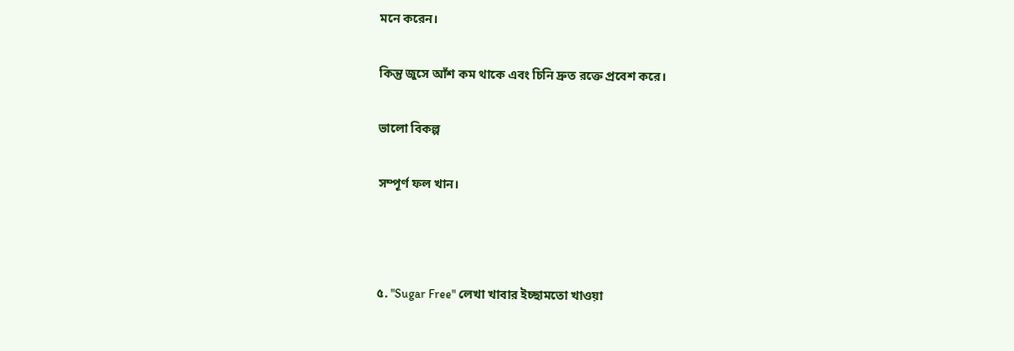মনে করেন।

কিন্তু জুসে আঁশ কম থাকে এবং চিনি দ্রুত রক্তে প্রবেশ করে।

ভালো বিকল্প

সম্পূর্ণ ফল খান।



৫. "Sugar Free" লেখা খাবার ইচ্ছামতো খাওয়া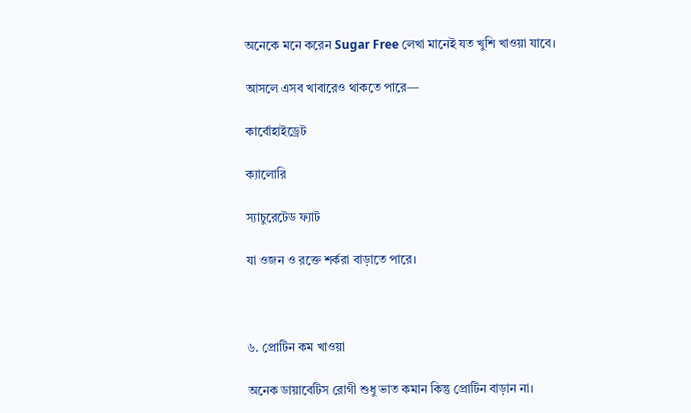অনেকে মনে করেন Sugar Free লেখা মানেই যত খুশি খাওয়া যাবে।

আসলে এসব খাবারেও থাকতে পারে—

কার্বোহাইড্রেট

ক্যালোরি

স্যাচুরেটেড ফ্যাট

যা ওজন ও রক্তে শর্করা বাড়াতে পারে।



৬. প্রোটিন কম খাওয়া

অনেক ডায়াবেটিস রোগী শুধু ভাত কমান কিন্তু প্রোটিন বাড়ান না।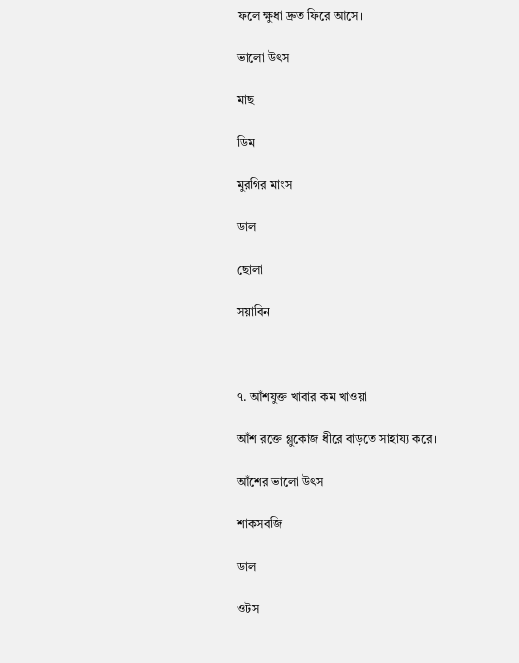ফলে ক্ষুধা দ্রুত ফিরে আসে।

ভালো উৎস

মাছ

ডিম

মুরগির মাংস

ডাল

ছোলা

সয়াবিন



৭. আঁশযুক্ত খাবার কম খাওয়া

আঁশ রক্তে গ্লুকোজ ধীরে বাড়তে সাহায্য করে।

আঁশের ভালো উৎস

শাকসবজি

ডাল

ওটস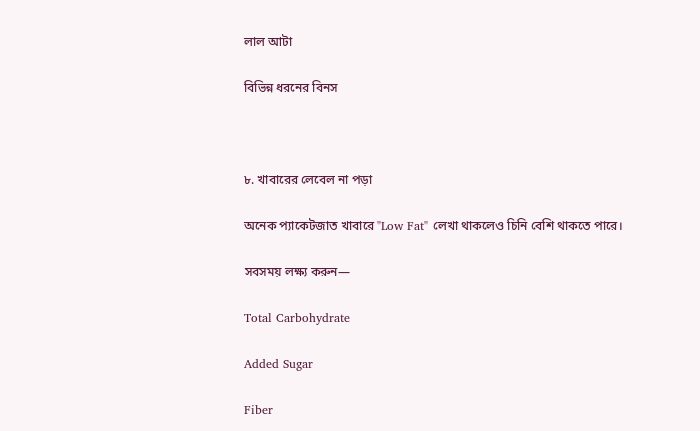লাল আটা

বিভিন্ন ধরনের বিনস



৮. খাবারের লেবেল না পড়া

অনেক প্যাকেটজাত খাবারে "Low Fat" লেখা থাকলেও চিনি বেশি থাকতে পারে।

সবসময় লক্ষ্য করুন—

Total Carbohydrate

Added Sugar

Fiber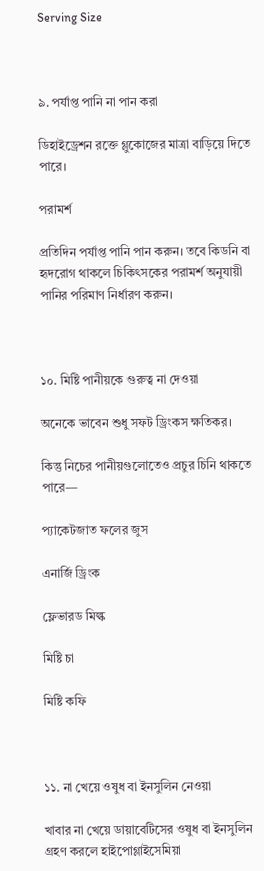Serving Size



৯. পর্যাপ্ত পানি না পান করা

ডিহাইড্রেশন রক্তে গ্লুকোজের মাত্রা বাড়িয়ে দিতে পারে।

পরামর্শ

প্রতিদিন পর্যাপ্ত পানি পান করুন। তবে কিডনি বা হৃদরোগ থাকলে চিকিৎসকের পরামর্শ অনুযায়ী পানির পরিমাণ নির্ধারণ করুন।



১০. মিষ্টি পানীয়কে গুরুত্ব না দেওয়া

অনেকে ভাবেন শুধু সফট ড্রিংকস ক্ষতিকর।

কিন্তু নিচের পানীয়গুলোতেও প্রচুর চিনি থাকতে পারে—

প্যাকেটজাত ফলের জুস

এনার্জি ড্রিংক

ফ্লেভারড মিল্ক

মিষ্টি চা

মিষ্টি কফি



১১. না খেয়ে ওষুধ বা ইনসুলিন নেওয়া

খাবার না খেয়ে ডায়াবেটিসের ওষুধ বা ইনসুলিন গ্রহণ করলে হাইপোগ্লাইসেমিয়া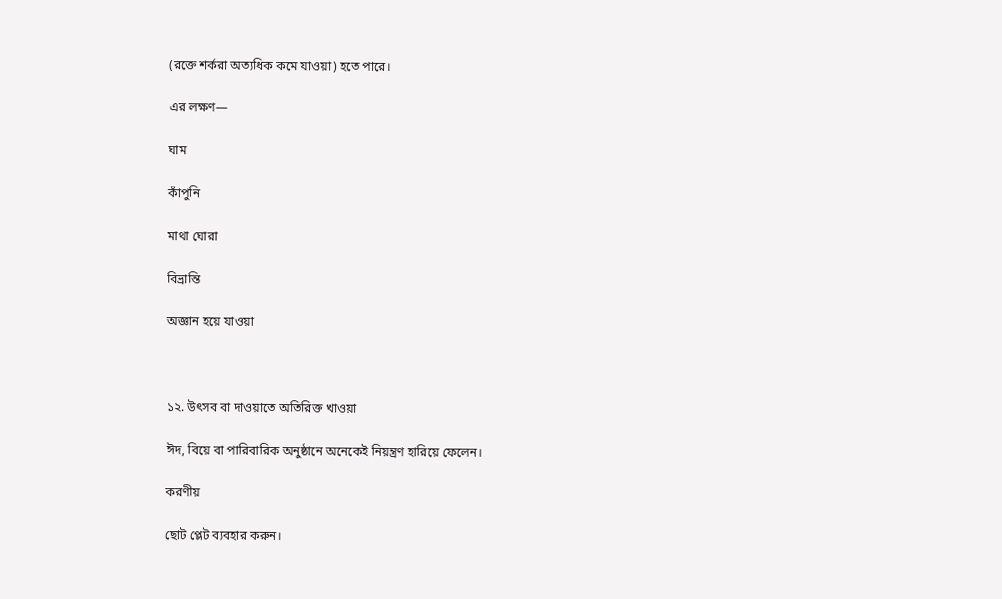(রক্তে শর্করা অত্যধিক কমে যাওয়া) হতে পারে।

এর লক্ষণ—

ঘাম

কাঁপুনি

মাথা ঘোরা

বিভ্রান্তি

অজ্ঞান হয়ে যাওয়া



১২. উৎসব বা দাওয়াতে অতিরিক্ত খাওয়া

ঈদ, বিয়ে বা পারিবারিক অনুষ্ঠানে অনেকেই নিয়ন্ত্রণ হারিয়ে ফেলেন।

করণীয়

ছোট প্লেট ব্যবহার করুন।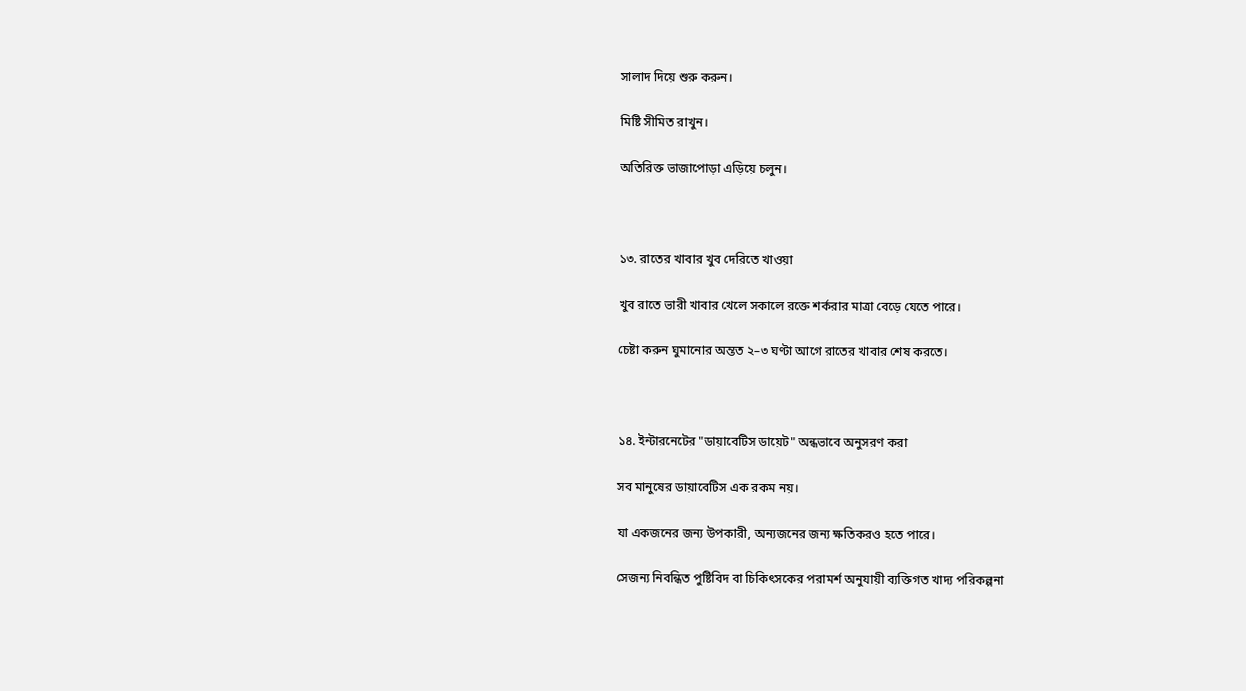সালাদ দিয়ে শুরু করুন।

মিষ্টি সীমিত রাখুন।

অতিরিক্ত ভাজাপোড়া এড়িয়ে চলুন।



১৩. রাতের খাবার খুব দেরিতে খাওয়া

খুব রাতে ভারী খাবার খেলে সকালে রক্তে শর্করার মাত্রা বেড়ে যেতে পারে।

চেষ্টা করুন ঘুমানোর অন্তত ২–৩ ঘণ্টা আগে রাতের খাবার শেষ করতে।



১৪. ইন্টারনেটের "ডায়াবেটিস ডায়েট" অন্ধভাবে অনুসরণ করা

সব মানুষের ডায়াবেটিস এক রকম নয়।

যা একজনের জন্য উপকারী, অন্যজনের জন্য ক্ষতিকরও হতে পারে।

সেজন্য নিবন্ধিত পুষ্টিবিদ বা চিকিৎসকের পরামর্শ অনুযায়ী ব্যক্তিগত খাদ্য পরিকল্পনা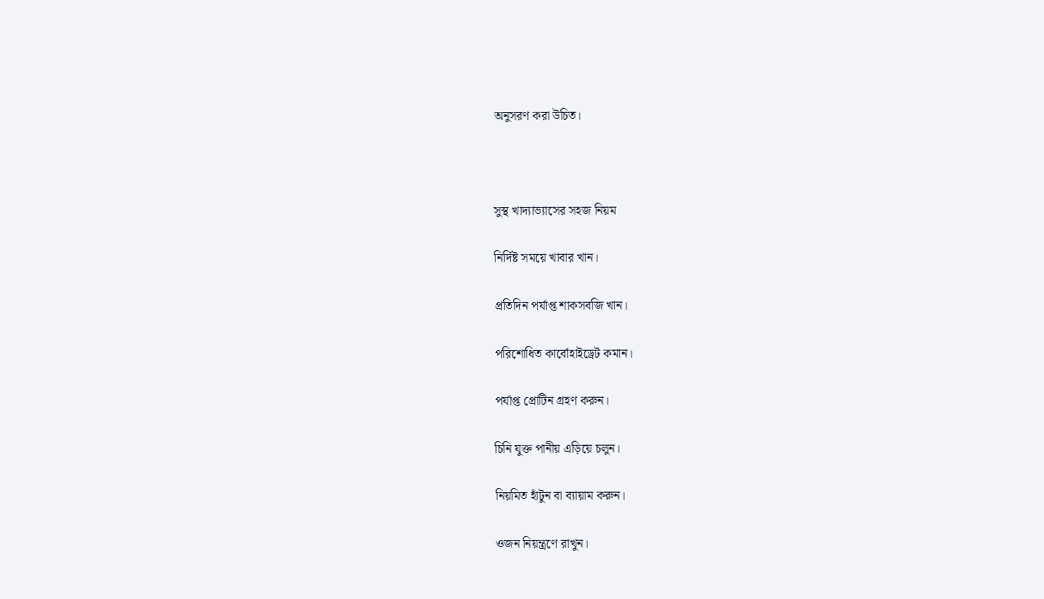অনুসরণ করা উচিত।



সুস্থ খাদ্যাভ্যাসের সহজ নিয়ম

নির্দিষ্ট সময়ে খাবার খান।

প্রতিদিন পর্যাপ্ত শাকসবজি খান।

পরিশোধিত কার্বোহাইড্রেট কমান।

পর্যাপ্ত প্রোটিন গ্রহণ করুন।

চিনি যুক্ত পানীয় এড়িয়ে চলুন।

নিয়মিত হাঁটুন বা ব্যায়াম করুন।

ওজন নিয়ন্ত্রণে রাখুন।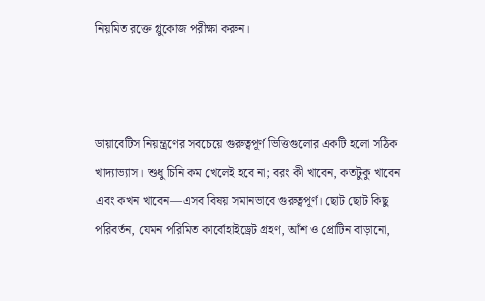নিয়মিত রক্তে গ্লুকোজ পরীক্ষা করুন।



ডায়াবেটিস নিয়ন্ত্রণের সবচেয়ে গুরুত্বপূর্ণ ভিত্তিগুলোর একটি হলো সঠিক খাদ্যাভ্যাস। শুধু চিনি কম খেলেই হবে না; বরং কী খাবেন, কতটুকু খাবেন এবং কখন খাবেন—এসব বিষয় সমানভাবে গুরুত্বপূর্ণ। ছোট ছোট কিছু পরিবর্তন, যেমন পরিমিত কার্বোহাইড্রেট গ্রহণ, আঁশ ও প্রোটিন বাড়ানো,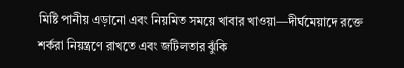মিষ্টি পানীয় এড়ানো এবং নিয়মিত সময়ে খাবার খাওয়া—দীর্ঘমেয়াদে রক্তে শর্করা নিয়ন্ত্রণে রাখতে এবং জটিলতার ঝুঁকি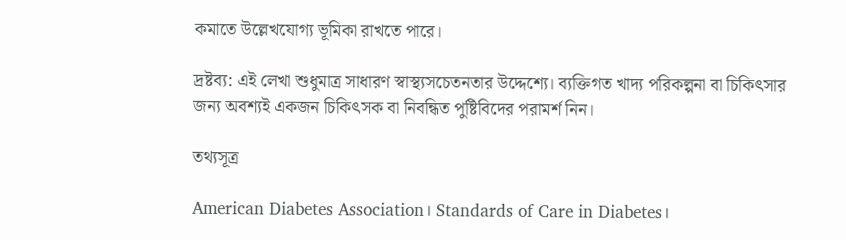কমাতে উল্লেখযোগ্য ভূমিকা রাখতে পারে।

দ্রষ্টব্য: এই লেখা শুধুমাত্র সাধারণ স্বাস্থ্যসচেতনতার উদ্দেশ্যে। ব্যক্তিগত খাদ্য পরিকল্পনা বা চিকিৎসার জন্য অবশ্যই একজন চিকিৎসক বা নিবন্ধিত পুষ্টিবিদের পরামর্শ নিন।

তথ্যসূত্র

American Diabetes Association। Standards of Care in Diabetes।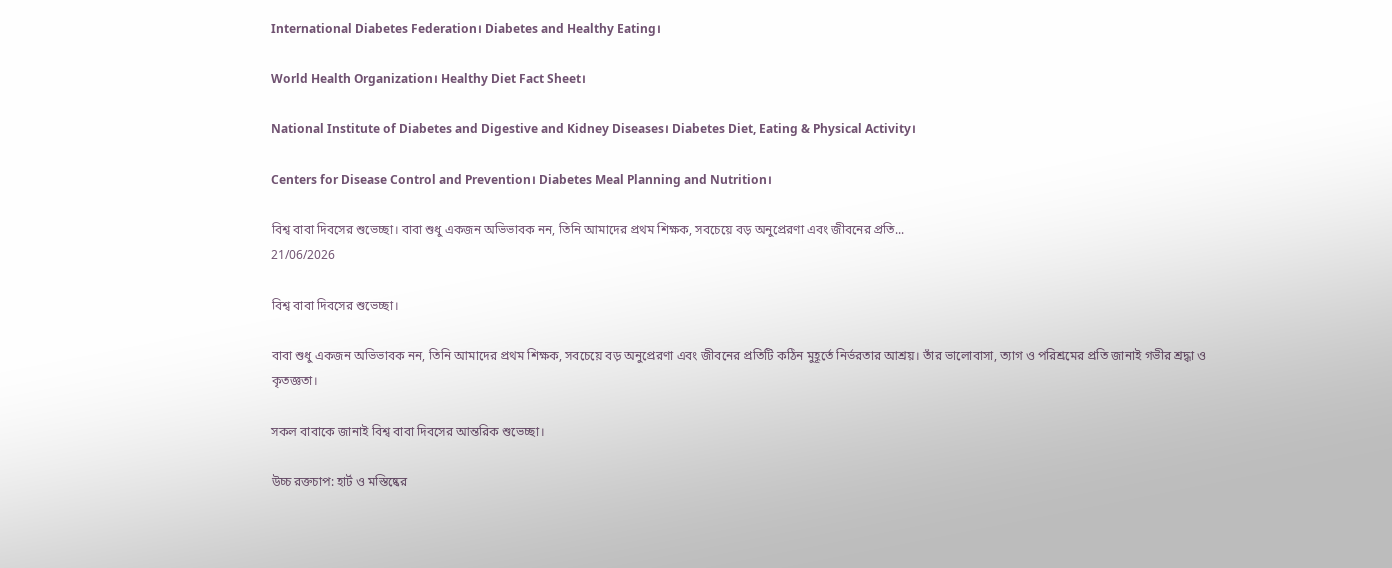International Diabetes Federation। Diabetes and Healthy Eating।

World Health Organization। Healthy Diet Fact Sheet।

National Institute of Diabetes and Digestive and Kidney Diseases। Diabetes Diet, Eating & Physical Activity।

Centers for Disease Control and Prevention। Diabetes Meal Planning and Nutrition।

বিশ্ব বাবা দিবসের শুভেচ্ছা। বাবা শুধু একজন অভিভাবক নন, তিনি আমাদের প্রথম শিক্ষক, সবচেয়ে বড় অনুপ্রেরণা এবং জীবনের প্রতি...
21/06/2026

বিশ্ব বাবা দিবসের শুভেচ্ছা।

বাবা শুধু একজন অভিভাবক নন, তিনি আমাদের প্রথম শিক্ষক, সবচেয়ে বড় অনুপ্রেরণা এবং জীবনের প্রতিটি কঠিন মুহূর্তে নির্ভরতার আশ্রয়। তাঁর ভালোবাসা, ত্যাগ ও পরিশ্রমের প্রতি জানাই গভীর শ্রদ্ধা ও কৃতজ্ঞতা।

সকল বাবাকে জানাই বিশ্ব বাবা দিবসের আন্তরিক শুভেচ্ছা।

উচ্চ রক্তচাপ: হার্ট ও মস্তিষ্কের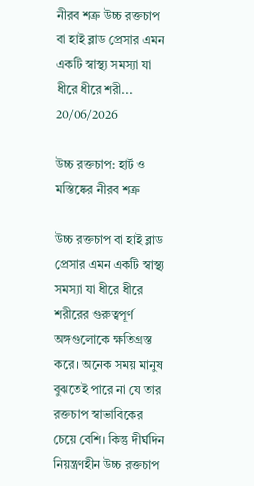নীরব শত্রু উচ্চ রক্তচাপ বা হাই ব্লাড প্রেসার এমন একটি স্বাস্থ্য সমস্যা যা ধীরে ধীরে শরী...
20/06/2026

উচ্চ রক্তচাপ: হার্ট ও মস্তিষ্কের নীরব শত্রু

উচ্চ রক্তচাপ বা হাই ব্লাড প্রেসার এমন একটি স্বাস্থ্য সমস্যা যা ধীরে ধীরে শরীরের গুরুত্বপূর্ণ অঙ্গগুলোকে ক্ষতিগ্রস্ত করে। অনেক সময় মানুষ বুঝতেই পারে না যে তার রক্তচাপ স্বাভাবিকের চেয়ে বেশি। কিন্তু দীর্ঘদিন নিয়ন্ত্রণহীন উচ্চ রক্তচাপ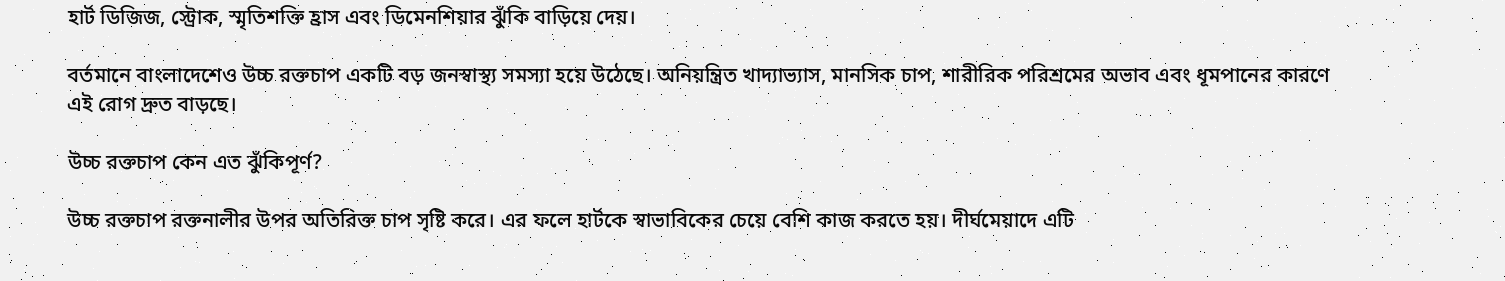হার্ট ডিজিজ, স্ট্রোক, স্মৃতিশক্তি হ্রাস এবং ডিমেনশিয়ার ঝুঁকি বাড়িয়ে দেয়।

বর্তমানে বাংলাদেশেও উচ্চ রক্তচাপ একটি বড় জনস্বাস্থ্য সমস্যা হয়ে উঠেছে। অনিয়ন্ত্রিত খাদ্যাভ্যাস, মানসিক চাপ, শারীরিক পরিশ্রমের অভাব এবং ধূমপানের কারণে এই রোগ দ্রুত বাড়ছে।

উচ্চ রক্তচাপ কেন এত ঝুঁকিপূর্ণ?

উচ্চ রক্তচাপ রক্তনালীর উপর অতিরিক্ত চাপ সৃষ্টি করে। এর ফলে হার্টকে স্বাভাবিকের চেয়ে বেশি কাজ করতে হয়। দীর্ঘমেয়াদে এটি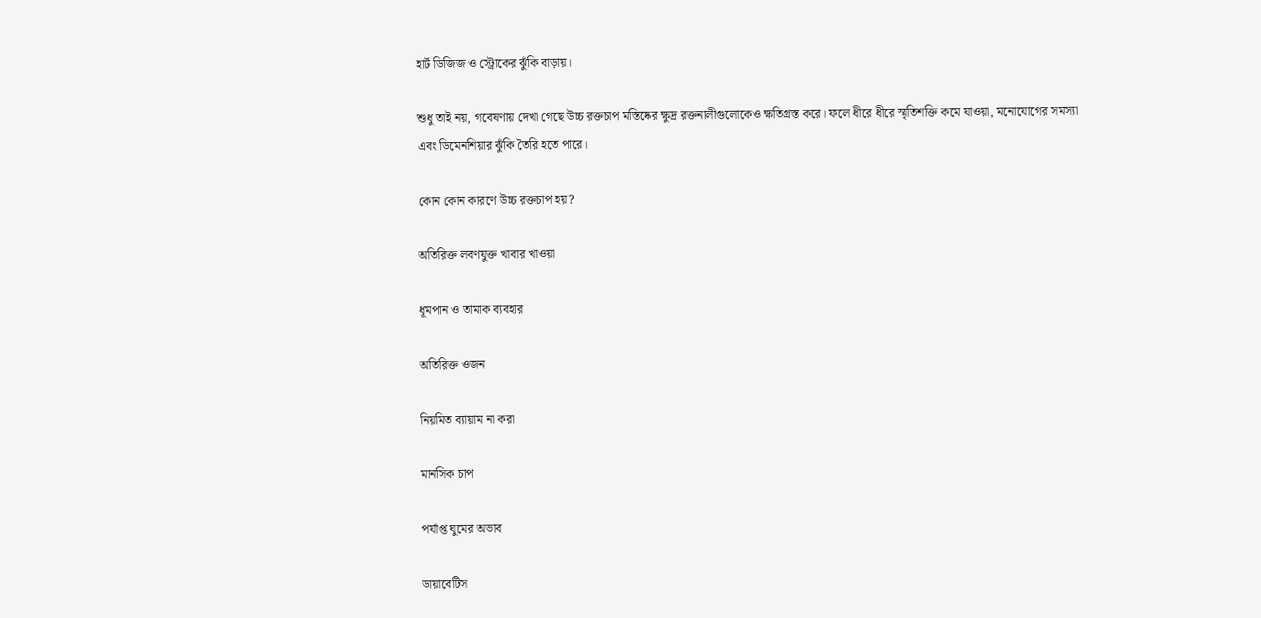হার্ট ডিজিজ ও স্ট্রোকের ঝুঁকি বাড়ায়।

শুধু তাই নয়, গবেষণায় দেখা গেছে উচ্চ রক্তচাপ মস্তিষ্কের ক্ষুদ্র রক্তনালীগুলোকেও ক্ষতিগ্রস্ত করে। ফলে ধীরে ধীরে স্মৃতিশক্তি কমে যাওয়া, মনোযোগের সমস্যা এবং ডিমেনশিয়ার ঝুঁকি তৈরি হতে পারে।

কোন কোন কারণে উচ্চ রক্তচাপ হয়?

অতিরিক্ত লবণযুক্ত খাবার খাওয়া

ধূমপান ও তামাক ব্যবহার

অতিরিক্ত ওজন

নিয়মিত ব্যায়াম না করা

মানসিক চাপ

পর্যাপ্ত ঘুমের অভাব

ডায়াবেটিস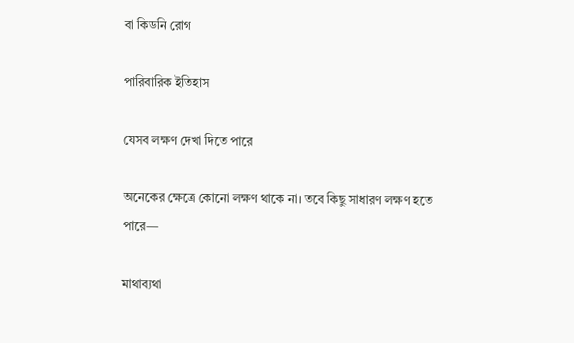বা কিডনি রোগ

পারিবারিক ইতিহাস

যেসব লক্ষণ দেখা দিতে পারে

অনেকের ক্ষেত্রে কোনো লক্ষণ থাকে না। তবে কিছু সাধারণ লক্ষণ হতে পারে—

মাথাব্যথা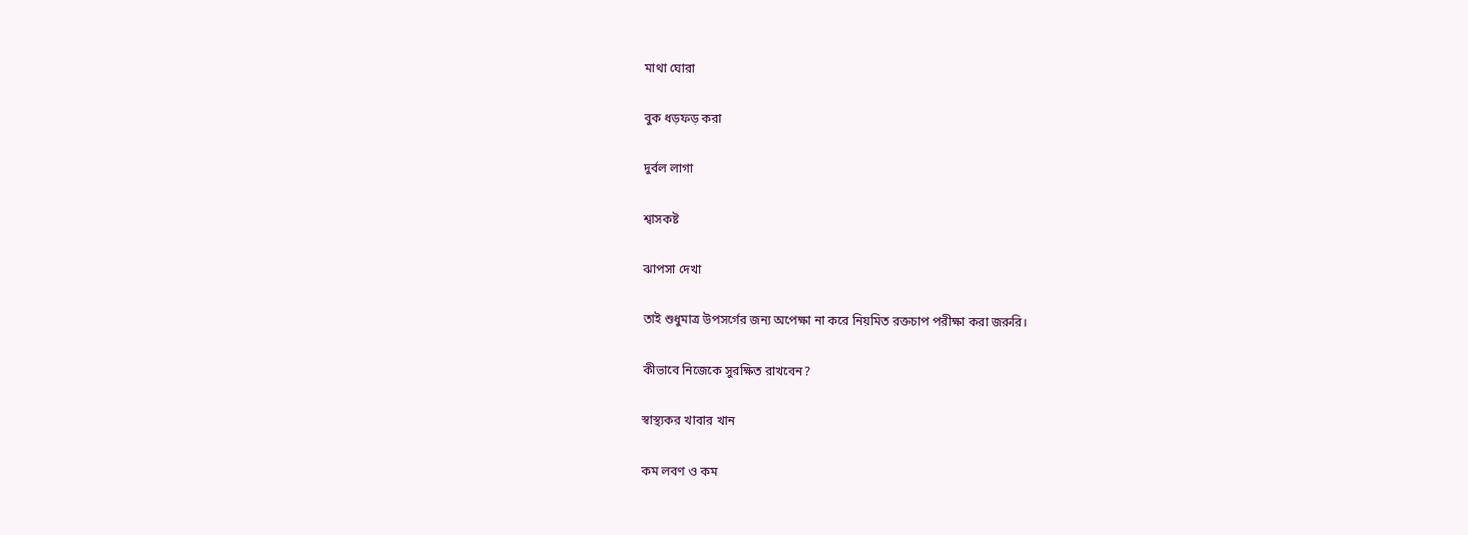মাথা ঘোরা

বুক ধড়ফড় করা

দুর্বল লাগা

শ্বাসকষ্ট

ঝাপসা দেখা

তাই শুধুমাত্র উপসর্গের জন্য অপেক্ষা না করে নিয়মিত রক্তচাপ পরীক্ষা করা জরুরি।

কীভাবে নিজেকে সুরক্ষিত রাখবেন?

স্বাস্থ্যকর খাবার খান

কম লবণ ও কম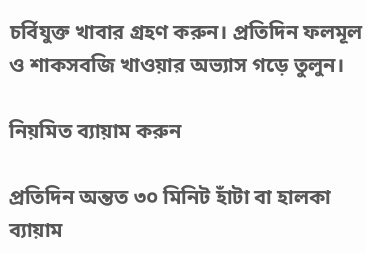চর্বিযুক্ত খাবার গ্রহণ করুন। প্রতিদিন ফলমূল ও শাকসবজি খাওয়ার অভ্যাস গড়ে তুলুন।

নিয়মিত ব্যায়াম করুন

প্রতিদিন অন্তত ৩০ মিনিট হাঁটা বা হালকা ব্যায়াম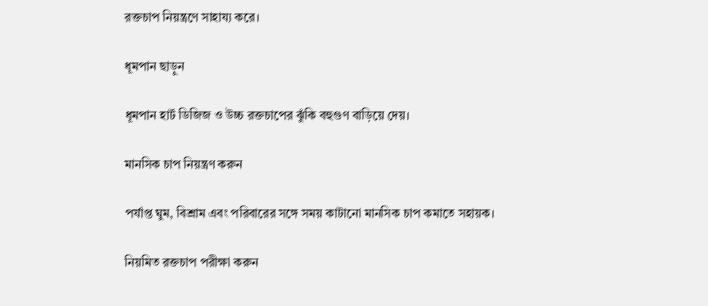রক্তচাপ নিয়ন্ত্রণে সাহায্য করে।

ধূমপান ছাড়ুন

ধূমপান হার্ট ডিজিজ ও উচ্চ রক্তচাপের ঝুঁকি বহুগুণ বাড়িয়ে দেয়।

মানসিক চাপ নিয়ন্ত্রণ করুন

পর্যাপ্ত ঘুম, বিশ্রাম এবং পরিবারের সঙ্গে সময় কাটানো মানসিক চাপ কমাতে সহায়ক।

নিয়মিত রক্তচাপ পরীক্ষা করুন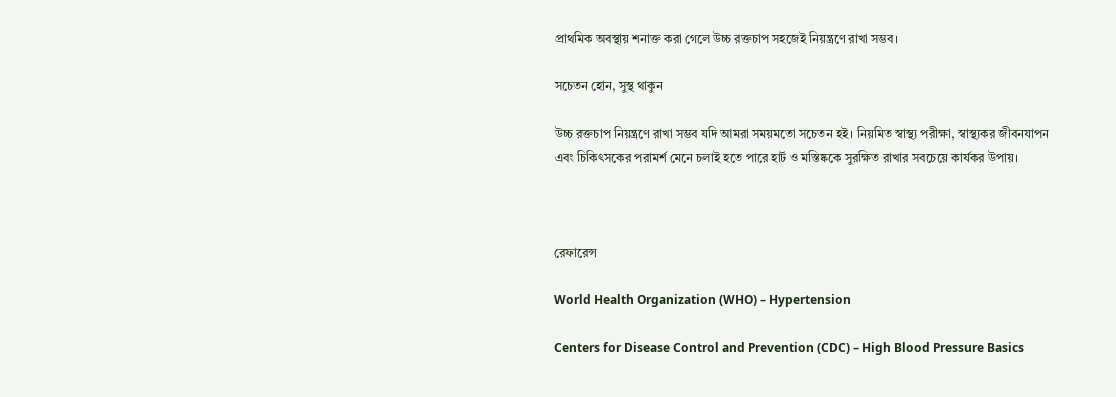প্রাথমিক অবস্থায় শনাক্ত করা গেলে উচ্চ রক্তচাপ সহজেই নিয়ন্ত্রণে রাখা সম্ভব।

সচেতন হোন, সুস্থ থাকুন

উচ্চ রক্তচাপ নিয়ন্ত্রণে রাখা সম্ভব যদি আমরা সময়মতো সচেতন হই। নিয়মিত স্বাস্থ্য পরীক্ষা, স্বাস্থ্যকর জীবনযাপন এবং চিকিৎসকের পরামর্শ মেনে চলাই হতে পারে হার্ট ও মস্তিষ্ককে সুরক্ষিত রাখার সবচেয়ে কার্যকর উপায়।



রেফারেন্স

World Health Organization (WHO) – Hypertension

Centers for Disease Control and Prevention (CDC) – High Blood Pressure Basics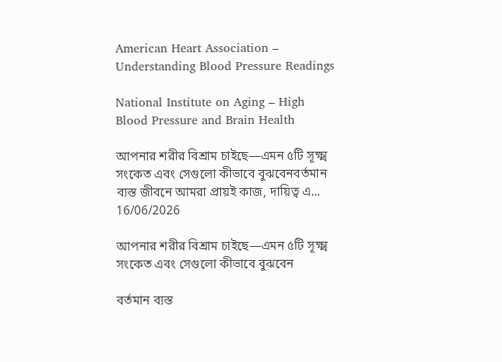American Heart Association – Understanding Blood Pressure Readings

National Institute on Aging – High Blood Pressure and Brain Health

আপনার শরীর বিশ্রাম চাইছে—এমন ৫টি সূক্ষ্ম সংকেত এবং সেগুলো কীভাবে বুঝবেনবর্তমান ব্যস্ত জীবনে আমরা প্রায়ই কাজ, দায়িত্ব এ...
16/06/2026

আপনার শরীর বিশ্রাম চাইছে—এমন ৫টি সূক্ষ্ম সংকেত এবং সেগুলো কীভাবে বুঝবেন

বর্তমান ব্যস্ত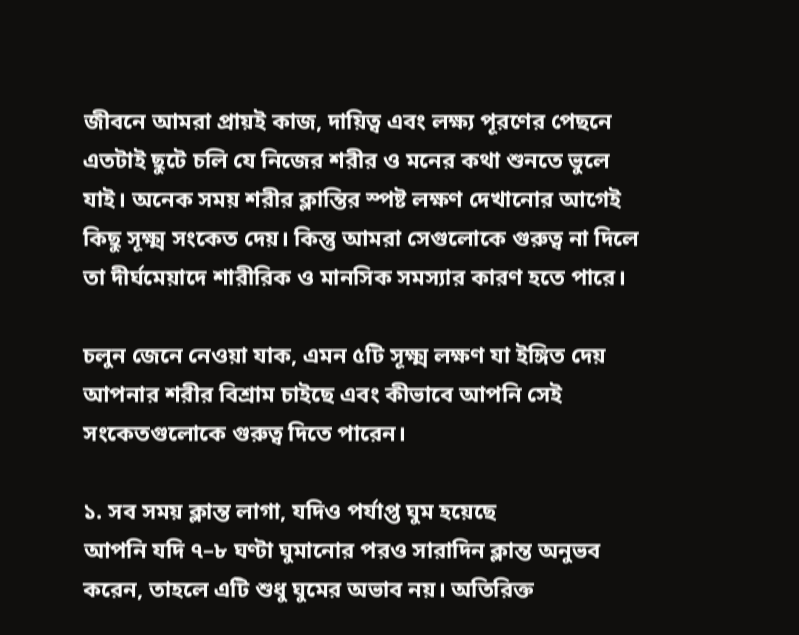জীবনে আমরা প্রায়ই কাজ, দায়িত্ব এবং লক্ষ্য পূরণের পেছনে এতটাই ছুটে চলি যে নিজের শরীর ও মনের কথা শুনতে ভুলে যাই। অনেক সময় শরীর ক্লান্তির স্পষ্ট লক্ষণ দেখানোর আগেই কিছু সূক্ষ্ম সংকেত দেয়। কিন্তু আমরা সেগুলোকে গুরুত্ব না দিলে তা দীর্ঘমেয়াদে শারীরিক ও মানসিক সমস্যার কারণ হতে পারে।

চলুন জেনে নেওয়া যাক, এমন ৫টি সূক্ষ্ম লক্ষণ যা ইঙ্গিত দেয় আপনার শরীর বিশ্রাম চাইছে এবং কীভাবে আপনি সেই সংকেতগুলোকে গুরুত্ব দিতে পারেন।

১. সব সময় ক্লান্ত লাগা, যদিও পর্যাপ্ত ঘুম হয়েছে
আপনি যদি ৭–৮ ঘণ্টা ঘুমানোর পরও সারাদিন ক্লান্ত অনুভব করেন, তাহলে এটি শুধু ঘুমের অভাব নয়। অতিরিক্ত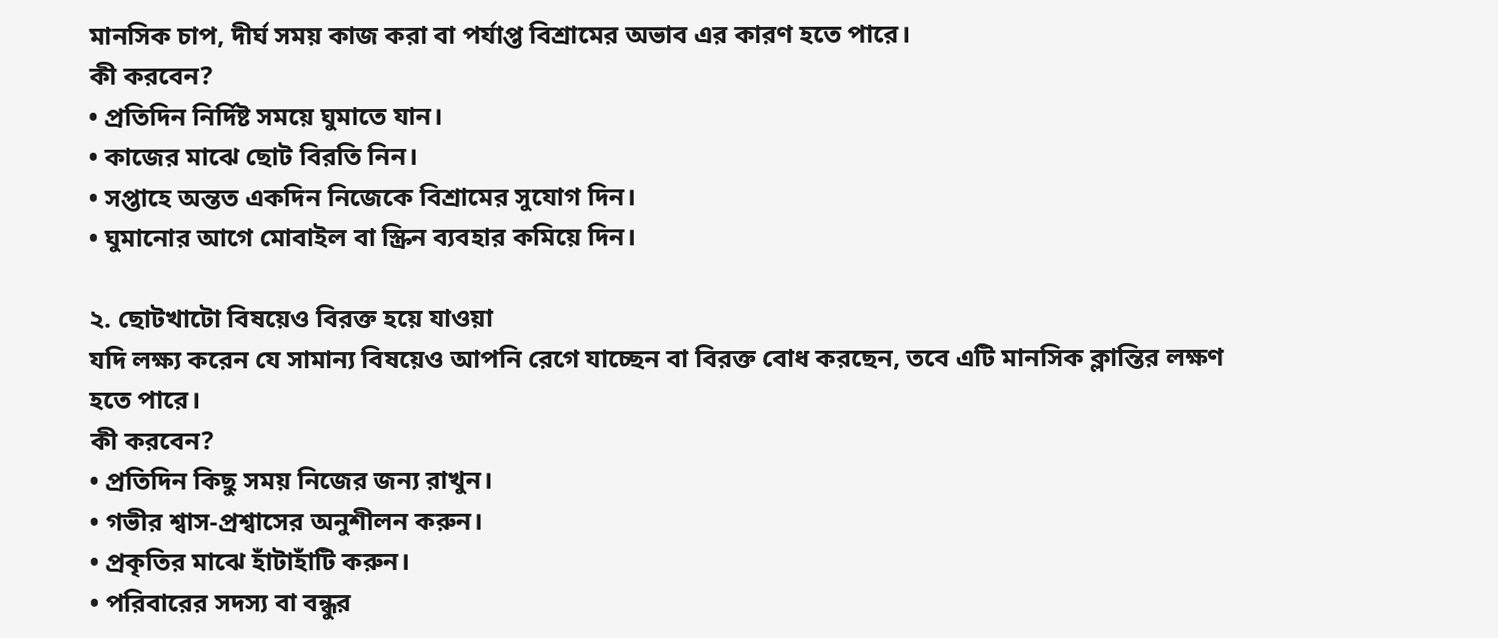মানসিক চাপ, দীর্ঘ সময় কাজ করা বা পর্যাপ্ত বিশ্রামের অভাব এর কারণ হতে পারে।
কী করবেন?
• প্রতিদিন নির্দিষ্ট সময়ে ঘুমাতে যান।
• কাজের মাঝে ছোট বিরতি নিন।
• সপ্তাহে অন্তত একদিন নিজেকে বিশ্রামের সুযোগ দিন।
• ঘুমানোর আগে মোবাইল বা স্ক্রিন ব্যবহার কমিয়ে দিন।

২. ছোটখাটো বিষয়েও বিরক্ত হয়ে যাওয়া
যদি লক্ষ্য করেন যে সামান্য বিষয়েও আপনি রেগে যাচ্ছেন বা বিরক্ত বোধ করছেন, তবে এটি মানসিক ক্লান্তির লক্ষণ হতে পারে।
কী করবেন?
• প্রতিদিন কিছু সময় নিজের জন্য রাখুন।
• গভীর শ্বাস-প্রশ্বাসের অনুশীলন করুন।
• প্রকৃতির মাঝে হাঁটাহাঁটি করুন।
• পরিবারের সদস্য বা বন্ধুর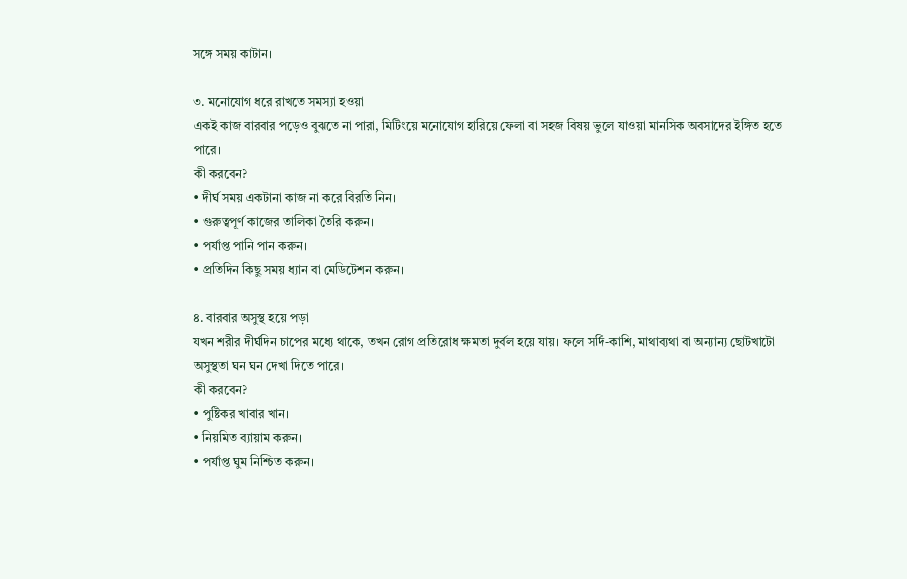সঙ্গে সময় কাটান।

৩. মনোযোগ ধরে রাখতে সমস্যা হওয়া
একই কাজ বারবার পড়েও বুঝতে না পারা, মিটিংয়ে মনোযোগ হারিয়ে ফেলা বা সহজ বিষয় ভুলে যাওয়া মানসিক অবসাদের ইঙ্গিত হতে পারে।
কী করবেন?
• দীর্ঘ সময় একটানা কাজ না করে বিরতি নিন।
• গুরুত্বপূর্ণ কাজের তালিকা তৈরি করুন।
• পর্যাপ্ত পানি পান করুন।
• প্রতিদিন কিছু সময় ধ্যান বা মেডিটেশন করুন।

৪. বারবার অসুস্থ হয়ে পড়া
যখন শরীর দীর্ঘদিন চাপের মধ্যে থাকে, তখন রোগ প্রতিরোধ ক্ষমতা দুর্বল হয়ে যায়। ফলে সর্দি-কাশি, মাথাব্যথা বা অন্যান্য ছোটখাটো অসুস্থতা ঘন ঘন দেখা দিতে পারে।
কী করবেন?
• পুষ্টিকর খাবার খান।
• নিয়মিত ব্যায়াম করুন।
• পর্যাপ্ত ঘুম নিশ্চিত করুন।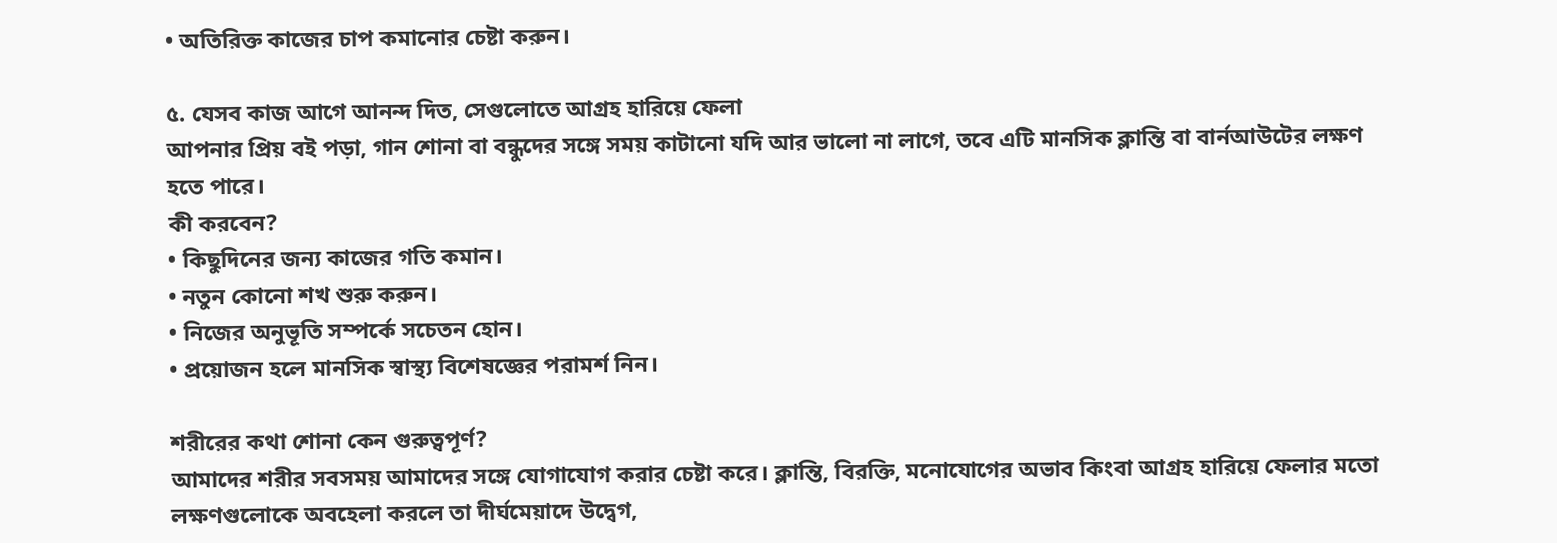• অতিরিক্ত কাজের চাপ কমানোর চেষ্টা করুন।

৫. যেসব কাজ আগে আনন্দ দিত, সেগুলোতে আগ্রহ হারিয়ে ফেলা
আপনার প্রিয় বই পড়া, গান শোনা বা বন্ধুদের সঙ্গে সময় কাটানো যদি আর ভালো না লাগে, তবে এটি মানসিক ক্লান্তি বা বার্নআউটের লক্ষণ হতে পারে।
কী করবেন?
• কিছুদিনের জন্য কাজের গতি কমান।
• নতুন কোনো শখ শুরু করুন।
• নিজের অনুভূতি সম্পর্কে সচেতন হোন।
• প্রয়োজন হলে মানসিক স্বাস্থ্য বিশেষজ্ঞের পরামর্শ নিন।

শরীরের কথা শোনা কেন গুরুত্বপূর্ণ?
আমাদের শরীর সবসময় আমাদের সঙ্গে যোগাযোগ করার চেষ্টা করে। ক্লান্তি, বিরক্তি, মনোযোগের অভাব কিংবা আগ্রহ হারিয়ে ফেলার মতো লক্ষণগুলোকে অবহেলা করলে তা দীর্ঘমেয়াদে উদ্বেগ,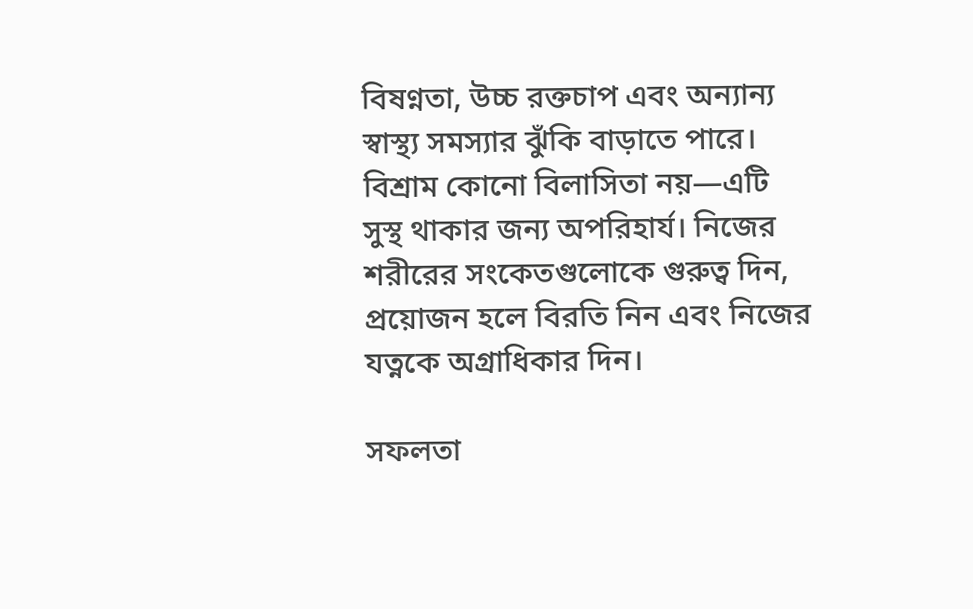বিষণ্নতা, উচ্চ রক্তচাপ এবং অন্যান্য স্বাস্থ্য সমস্যার ঝুঁকি বাড়াতে পারে।
বিশ্রাম কোনো বিলাসিতা নয়—এটি সুস্থ থাকার জন্য অপরিহার্য। নিজের শরীরের সংকেতগুলোকে গুরুত্ব দিন, প্রয়োজন হলে বিরতি নিন এবং নিজের যত্নকে অগ্রাধিকার দিন।

সফলতা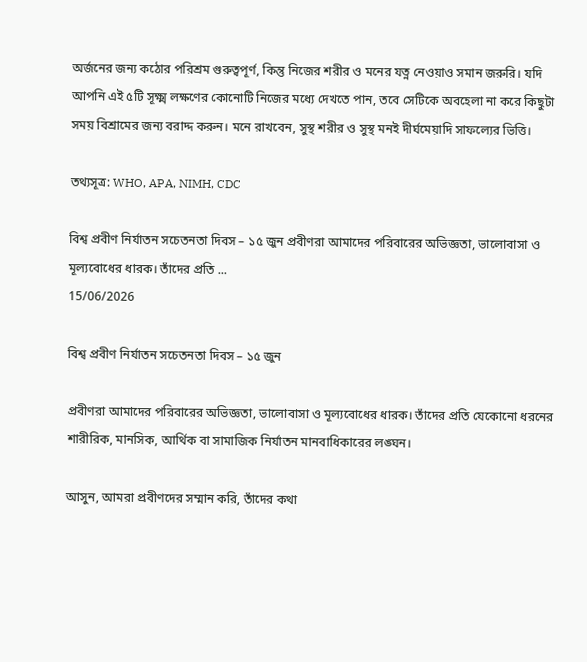অর্জনের জন্য কঠোর পরিশ্রম গুরুত্বপূর্ণ, কিন্তু নিজের শরীর ও মনের যত্ন নেওয়াও সমান জরুরি। যদি আপনি এই ৫টি সূক্ষ্ম লক্ষণের কোনোটি নিজের মধ্যে দেখতে পান, তবে সেটিকে অবহেলা না করে কিছুটা সময় বিশ্রামের জন্য বরাদ্দ করুন। মনে রাখবেন, সুস্থ শরীর ও সুস্থ মনই দীর্ঘমেয়াদি সাফল্যের ভিত্তি।

তথ্যসূত্র: WHO, APA, NIMH, CDC

বিশ্ব প্রবীণ নির্যাতন সচেতনতা দিবস – ১৫ জুন প্রবীণরা আমাদের পরিবারের অভিজ্ঞতা, ভালোবাসা ও মূল্যবোধের ধারক। তাঁদের প্রতি ...
15/06/2026

বিশ্ব প্রবীণ নির্যাতন সচেতনতা দিবস – ১৫ জুন

প্রবীণরা আমাদের পরিবারের অভিজ্ঞতা, ভালোবাসা ও মূল্যবোধের ধারক। তাঁদের প্রতি যেকোনো ধরনের শারীরিক, মানসিক, আর্থিক বা সামাজিক নির্যাতন মানবাধিকারের লঙ্ঘন।

আসুন, আমরা প্রবীণদের সম্মান করি, তাঁদের কথা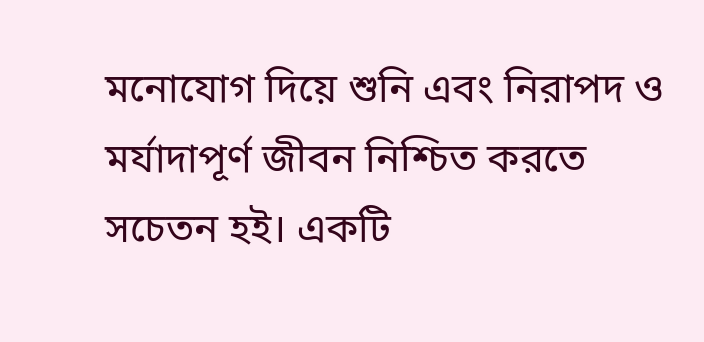মনোযোগ দিয়ে শুনি এবং নিরাপদ ও মর্যাদাপূর্ণ জীবন নিশ্চিত করতে সচেতন হই। একটি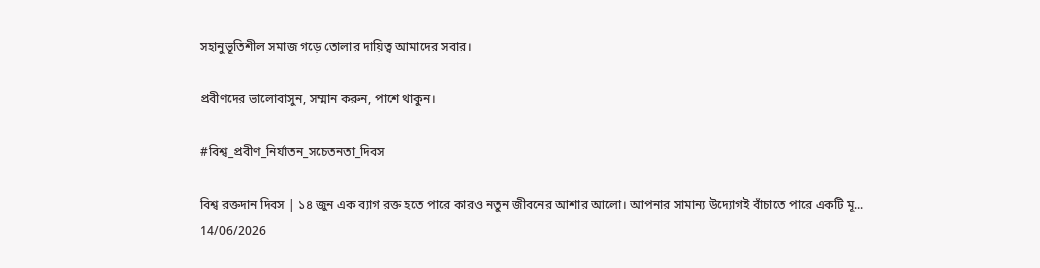সহানুভূতিশীল সমাজ গড়ে তোলার দায়িত্ব আমাদের সবার।

প্রবীণদের ভালোবাসুন, সম্মান করুন, পাশে থাকুন।

#বিশ্ব_প্রবীণ_নির্যাতন_সচেতনতা_দিবস

বিশ্ব রক্তদান দিবস | ১৪ জুন এক ব্যাগ রক্ত হতে পারে কারও নতুন জীবনের আশার আলো। আপনার সামান্য উদ্যোগই বাঁচাতে পারে একটি মূ...
14/06/2026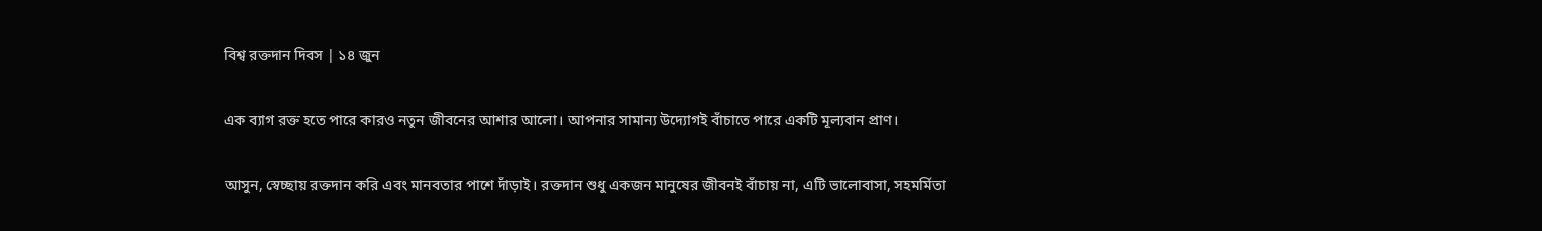বিশ্ব রক্তদান দিবস | ১৪ জুন

এক ব্যাগ রক্ত হতে পারে কারও নতুন জীবনের আশার আলো। আপনার সামান্য উদ্যোগই বাঁচাতে পারে একটি মূল্যবান প্রাণ।

আসুন, স্বেচ্ছায় রক্তদান করি এবং মানবতার পাশে দাঁড়াই। রক্তদান শুধু একজন মানুষের জীবনই বাঁচায় না, এটি ভালোবাসা, সহমর্মিতা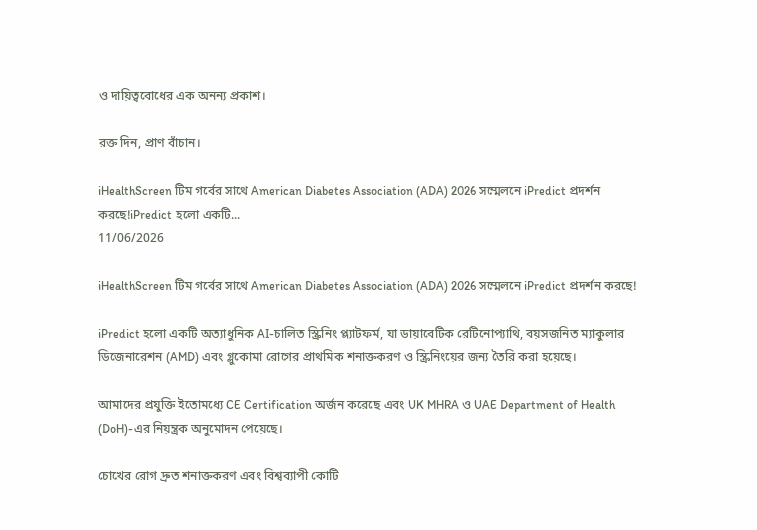ও দায়িত্ববোধের এক অনন্য প্রকাশ।

রক্ত দিন, প্রাণ বাঁচান।

iHealthScreen টিম গর্বের সাথে American Diabetes Association (ADA) 2026 সম্মেলনে iPredict প্রদর্শন করছে!iPredict হলো একটি...
11/06/2026

iHealthScreen টিম গর্বের সাথে American Diabetes Association (ADA) 2026 সম্মেলনে iPredict প্রদর্শন করছে!

iPredict হলো একটি অত্যাধুনিক AI-চালিত স্ক্রিনিং প্ল্যাটফর্ম, যা ডায়াবেটিক রেটিনোপ্যাথি, বয়সজনিত ম্যাকুলার ডিজেনারেশন (AMD) এবং গ্লুকোমা রোগের প্রাথমিক শনাক্তকরণ ও স্ক্রিনিংয়ের জন্য তৈরি করা হয়েছে।

আমাদের প্রযুক্তি ইতোমধ্যে CE Certification অর্জন করেছে এবং UK MHRA ও UAE Department of Health (DoH)-এর নিয়ন্ত্রক অনুমোদন পেয়েছে।

চোখের রোগ দ্রুত শনাক্তকরণ এবং বিশ্বব্যাপী কোটি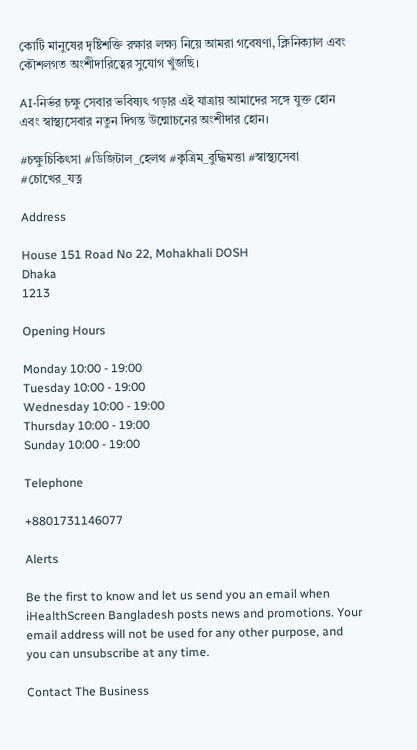কোটি মানুষের দৃষ্টিশক্তি রক্ষার লক্ষ্য নিয়ে আমরা গবেষণা, ক্লিনিক্যাল এবং কৌশলগত অংশীদারিত্বের সুযোগ খুঁজছি।

AI-নির্ভর চক্ষু সেবার ভবিষ্যৎ গড়ার এই যাত্রায় আমাদের সঙ্গে যুক্ত হোন এবং স্বাস্থ্যসেবার নতুন দিগন্ত উন্মোচনের অংশীদার হোন।

#চক্ষুচিকিৎসা #ডিজিটাল_হেলথ #কৃত্রিম_বুদ্ধিমত্তা #স্বাস্থ্যসেবা #চোখের_যত্ন

Address

House 151 Road No 22, Mohakhali DOSH
Dhaka
1213

Opening Hours

Monday 10:00 - 19:00
Tuesday 10:00 - 19:00
Wednesday 10:00 - 19:00
Thursday 10:00 - 19:00
Sunday 10:00 - 19:00

Telephone

+8801731146077

Alerts

Be the first to know and let us send you an email when iHealthScreen Bangladesh posts news and promotions. Your email address will not be used for any other purpose, and you can unsubscribe at any time.

Contact The Business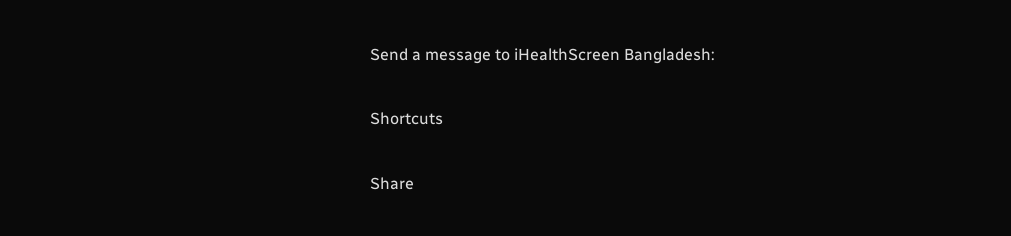Send a message to iHealthScreen Bangladesh:

Shortcuts

Share